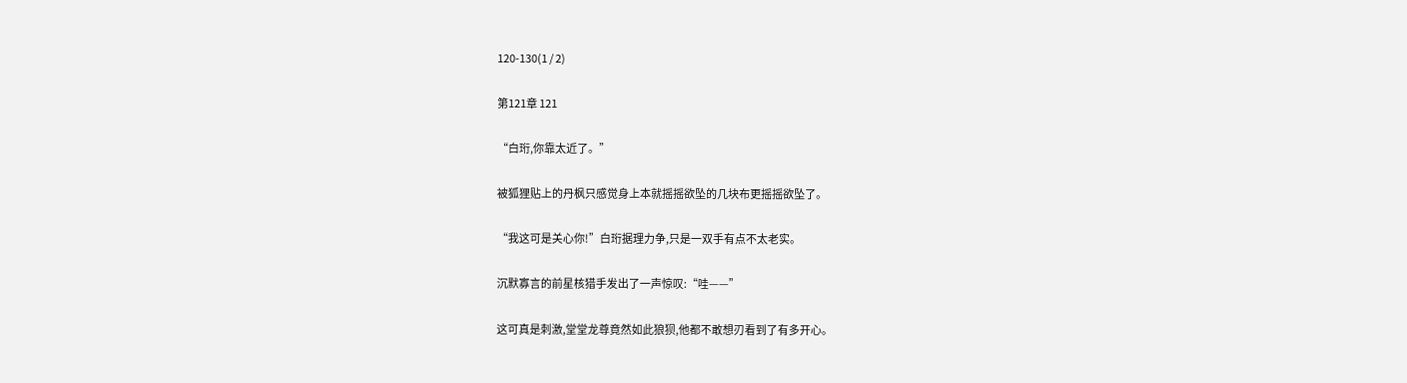120-130(1 / 2)

第121章 121

“白珩,你靠太近了。”

被狐狸贴上的丹枫只感觉身上本就摇摇欲坠的几块布更摇摇欲坠了。

“我这可是关心你!”白珩据理力争,只是一双手有点不太老实。

沉默寡言的前星核猎手发出了一声惊叹:“哇——”

这可真是刺激,堂堂龙尊竟然如此狼狈,他都不敢想刃看到了有多开心。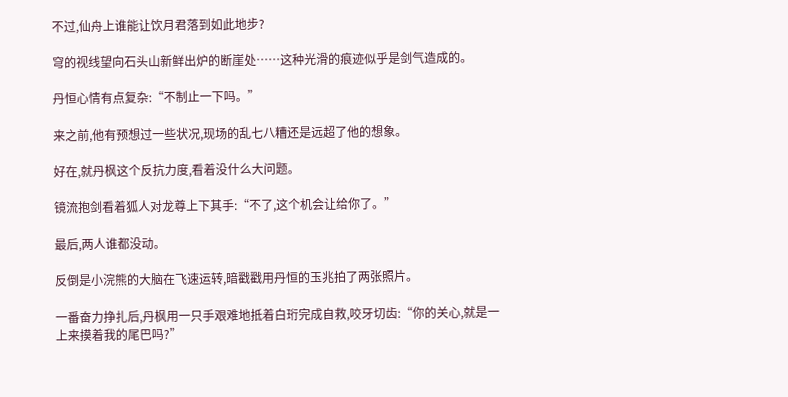不过,仙舟上谁能让饮月君落到如此地步?

穹的视线望向石头山新鲜出炉的断崖处……这种光滑的痕迹似乎是剑气造成的。

丹恒心情有点复杂:“不制止一下吗。”

来之前,他有预想过一些状况,现场的乱七八糟还是远超了他的想象。

好在,就丹枫这个反抗力度,看着没什么大问题。

镜流抱剑看着狐人对龙尊上下其手:“不了,这个机会让给你了。”

最后,两人谁都没动。

反倒是小浣熊的大脑在飞速运转,暗戳戳用丹恒的玉兆拍了两张照片。

一番奋力挣扎后,丹枫用一只手艰难地抵着白珩完成自救,咬牙切齿:“你的关心,就是一上来摸着我的尾巴吗?”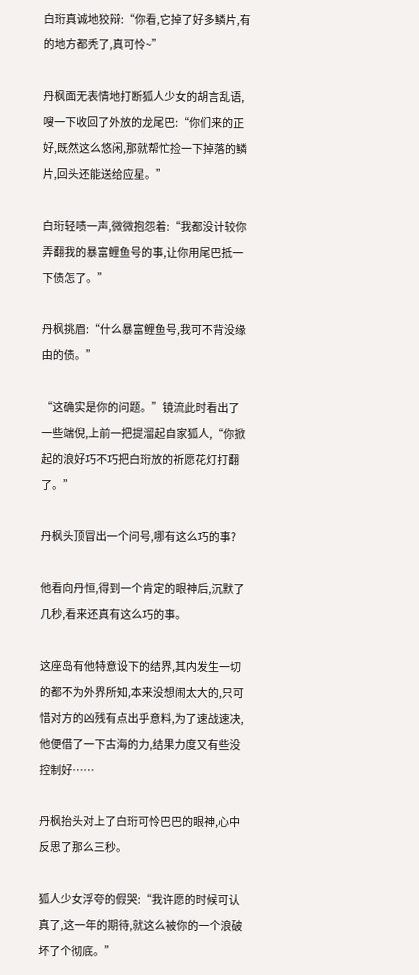白珩真诚地狡辩:“你看,它掉了好多鳞片,有的地方都秃了,真可怜~”

丹枫面无表情地打断狐人少女的胡言乱语,嗖一下收回了外放的龙尾巴:“你们来的正好,既然这么悠闲,那就帮忙捡一下掉落的鳞片,回头还能送给应星。”

白珩轻啧一声,微微抱怨着:“我都没计较你弄翻我的暴富鲤鱼号的事,让你用尾巴抵一下债怎了。”

丹枫挑眉:“什么暴富鲤鱼号,我可不背没缘由的债。”

“这确实是你的问题。”镜流此时看出了一些端倪,上前一把提溜起自家狐人,“你掀起的浪好巧不巧把白珩放的祈愿花灯打翻了。”

丹枫头顶冒出一个问号,哪有这么巧的事?

他看向丹恒,得到一个肯定的眼神后,沉默了几秒,看来还真有这么巧的事。

这座岛有他特意设下的结界,其内发生一切的都不为外界所知,本来没想闹太大的,只可惜对方的凶残有点出乎意料,为了速战速决,他便借了一下古海的力,结果力度又有些没控制好……

丹枫抬头对上了白珩可怜巴巴的眼神,心中反思了那么三秒。

狐人少女浮夸的假哭:“我许愿的时候可认真了,这一年的期待,就这么被你的一个浪破坏了个彻底。”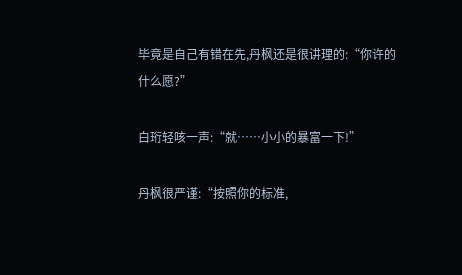毕竟是自己有错在先,丹枫还是很讲理的:“你许的什么愿?”

白珩轻咳一声:“就……小小的暴富一下!”

丹枫很严谨:“按照你的标准,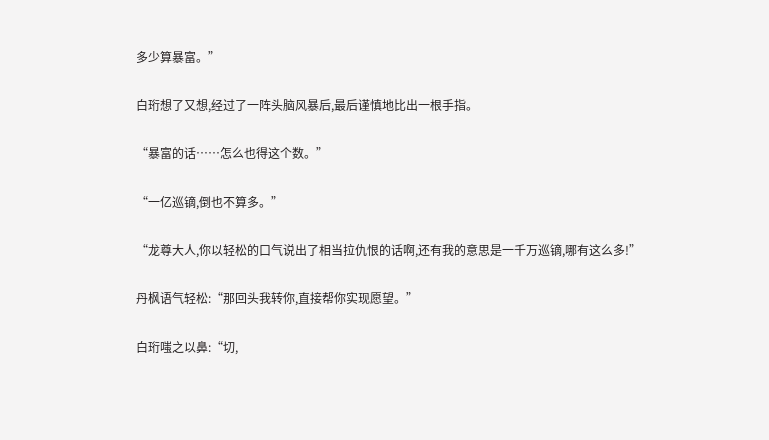多少算暴富。”

白珩想了又想,经过了一阵头脑风暴后,最后谨慎地比出一根手指。

“暴富的话……怎么也得这个数。”

“一亿巡镝,倒也不算多。”

“龙尊大人,你以轻松的口气说出了相当拉仇恨的话啊,还有我的意思是一千万巡镝,哪有这么多!”

丹枫语气轻松:“那回头我转你,直接帮你实现愿望。”

白珩嗤之以鼻:“切,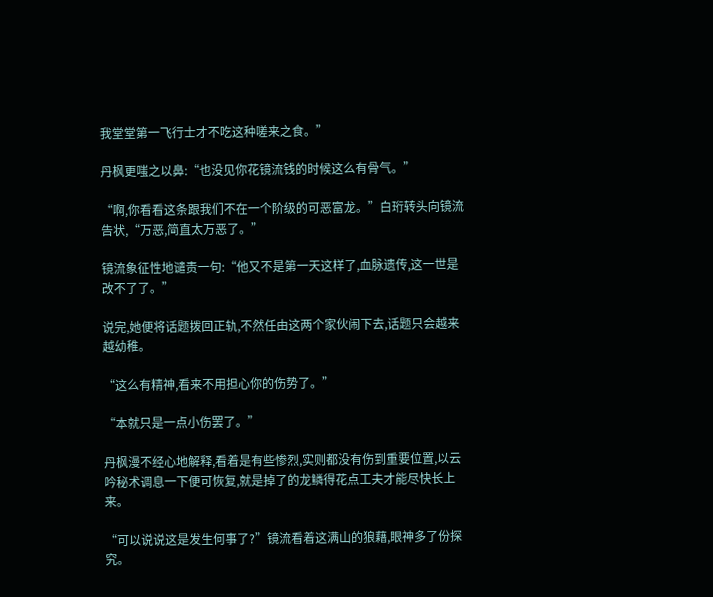我堂堂第一飞行士才不吃这种嗟来之食。”

丹枫更嗤之以鼻:“也没见你花镜流钱的时候这么有骨气。”

“啊,你看看这条跟我们不在一个阶级的可恶富龙。”白珩转头向镜流告状,“万恶,简直太万恶了。”

镜流象征性地谴责一句:“他又不是第一天这样了,血脉遗传,这一世是改不了了。”

说完,她便将话题拨回正轨,不然任由这两个家伙闹下去,话题只会越来越幼稚。

“这么有精神,看来不用担心你的伤势了。”

“本就只是一点小伤罢了。”

丹枫漫不经心地解释,看着是有些惨烈,实则都没有伤到重要位置,以云吟秘术调息一下便可恢复,就是掉了的龙鳞得花点工夫才能尽快长上来。

“可以说说这是发生何事了?”镜流看着这满山的狼藉,眼神多了份探究。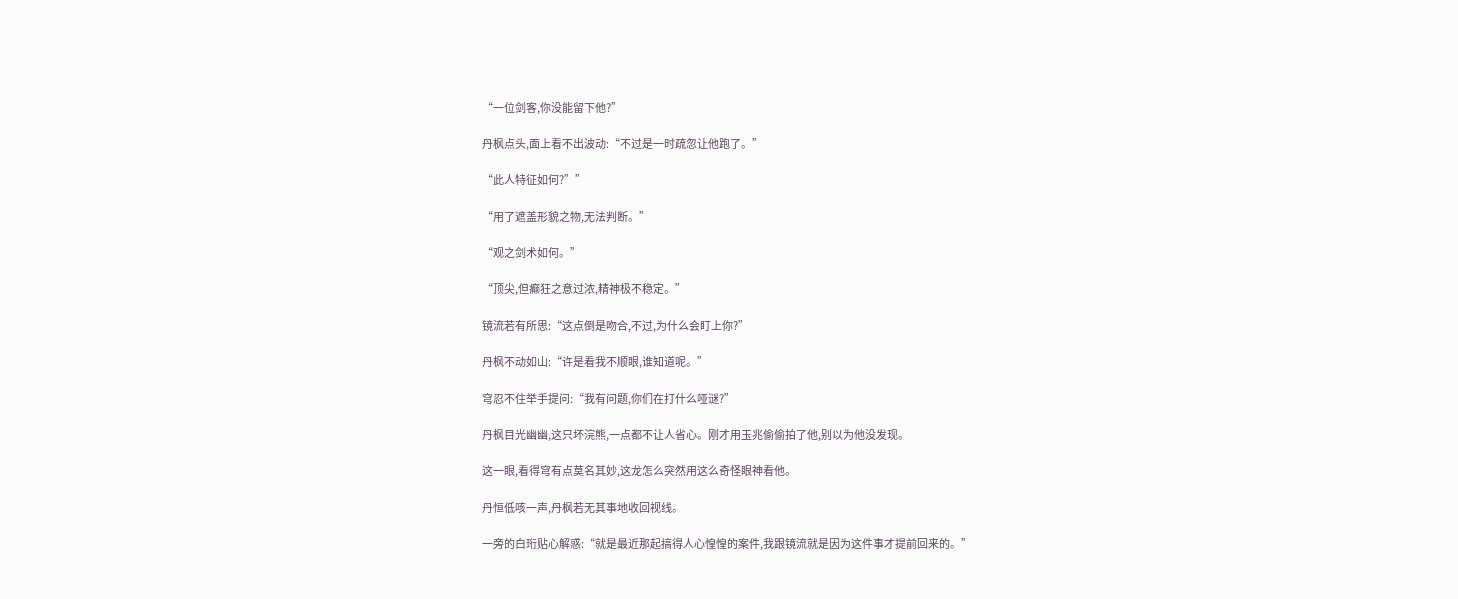“一位剑客,你没能留下他?”

丹枫点头,面上看不出波动:“不过是一时疏忽让他跑了。”

“此人特征如何?””

“用了遮盖形貌之物,无法判断。”

“观之剑术如何。”

“顶尖,但癫狂之意过浓,精神极不稳定。”

镜流若有所思:“这点倒是吻合,不过,为什么会盯上你?”

丹枫不动如山:“许是看我不顺眼,谁知道呢。”

穹忍不住举手提问:“我有问题,你们在打什么哑谜?”

丹枫目光幽幽,这只坏浣熊,一点都不让人省心。刚才用玉兆偷偷拍了他,别以为他没发现。

这一眼,看得穹有点莫名其妙,这龙怎么突然用这么奇怪眼神看他。

丹恒低咳一声,丹枫若无其事地收回视线。

一旁的白珩贴心解惑:“就是最近那起搞得人心惶惶的案件,我跟镜流就是因为这件事才提前回来的。”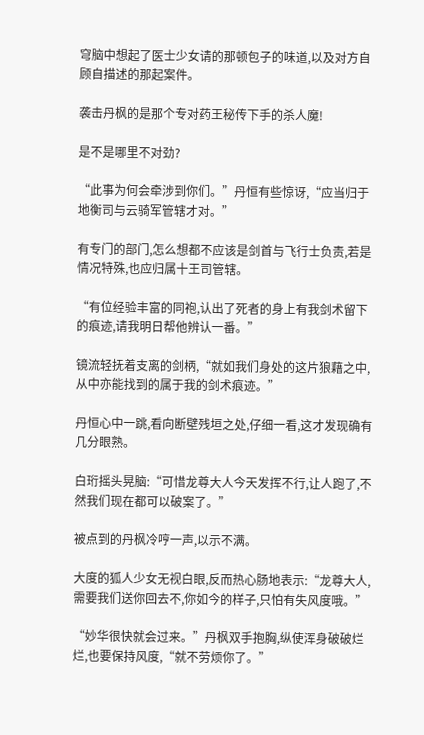穹脑中想起了医士少女请的那顿包子的味道,以及对方自顾自描述的那起案件。

袭击丹枫的是那个专对药王秘传下手的杀人魔!

是不是哪里不对劲?

“此事为何会牵涉到你们。”丹恒有些惊讶,“应当归于地衡司与云骑军管辖才对。”

有专门的部门,怎么想都不应该是剑首与飞行士负责,若是情况特殊,也应归属十王司管辖。

“有位经验丰富的同袍,认出了死者的身上有我剑术留下的痕迹,请我明日帮他辨认一番。”

镜流轻抚着支离的剑柄,“就如我们身处的这片狼藉之中,从中亦能找到的属于我的剑术痕迹。”

丹恒心中一跳,看向断壁残垣之处,仔细一看,这才发现确有几分眼熟。

白珩摇头晃脑:“可惜龙尊大人今天发挥不行,让人跑了,不然我们现在都可以破案了。”

被点到的丹枫冷哼一声,以示不满。

大度的狐人少女无视白眼,反而热心肠地表示:“龙尊大人,需要我们送你回去不,你如今的样子,只怕有失风度哦。”

“妙华很快就会过来。”丹枫双手抱胸,纵使浑身破破烂烂,也要保持风度,“就不劳烦你了。”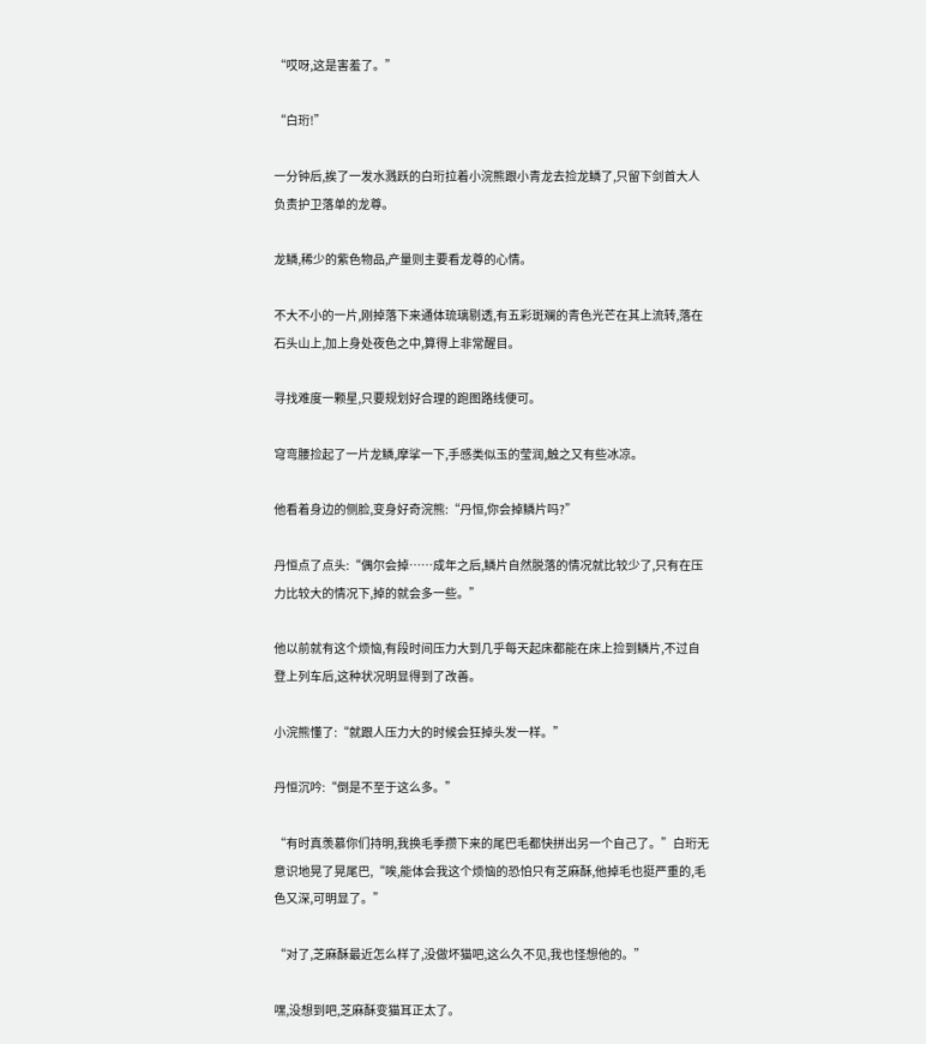“哎呀,这是害羞了。”

“白珩!”

一分钟后,挨了一发水溅跃的白珩拉着小浣熊跟小青龙去捡龙鳞了,只留下剑首大人负责护卫落单的龙尊。

龙鳞,稀少的紫色物品,产量则主要看龙尊的心情。

不大不小的一片,刚掉落下来通体琉璃剔透,有五彩斑斓的青色光芒在其上流转,落在石头山上,加上身处夜色之中,算得上非常醒目。

寻找难度一颗星,只要规划好合理的跑图路线便可。

穹弯腰捡起了一片龙鳞,摩挲一下,手感类似玉的莹润,触之又有些冰凉。

他看着身边的侧脸,变身好奇浣熊:“丹恒,你会掉鳞片吗?”

丹恒点了点头:“偶尔会掉……成年之后,鳞片自然脱落的情况就比较少了,只有在压力比较大的情况下,掉的就会多一些。”

他以前就有这个烦恼,有段时间压力大到几乎每天起床都能在床上捡到鳞片,不过自登上列车后,这种状况明显得到了改善。

小浣熊懂了:“就跟人压力大的时候会狂掉头发一样。”

丹恒沉吟:“倒是不至于这么多。”

“有时真羡慕你们持明,我换毛季攒下来的尾巴毛都快拼出另一个自己了。”白珩无意识地晃了晃尾巴,“唉,能体会我这个烦恼的恐怕只有芝麻酥,他掉毛也挺严重的,毛色又深,可明显了。”

“对了,芝麻酥最近怎么样了,没做坏猫吧,这么久不见,我也怪想他的。”

嘿,没想到吧,芝麻酥变猫耳正太了。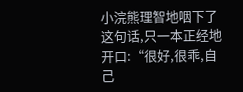小浣熊理智地咽下了这句话,只一本正经地开口:“很好,很乖,自己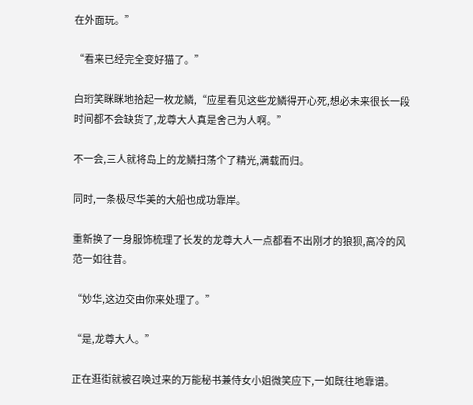在外面玩。”

“看来已经完全变好猫了。”

白珩笑眯眯地拾起一枚龙鳞,“应星看见这些龙鳞得开心死,想必未来很长一段时间都不会缺货了,龙尊大人真是舍己为人啊。”

不一会,三人就将岛上的龙鳞扫荡个了精光,满载而归。

同时,一条极尽华美的大船也成功靠岸。

重新换了一身服饰梳理了长发的龙尊大人一点都看不出刚才的狼狈,高冷的风范一如往昔。

“妙华,这边交由你来处理了。”

“是,龙尊大人。”

正在逛街就被召唤过来的万能秘书兼侍女小姐微笑应下,一如既往地靠谱。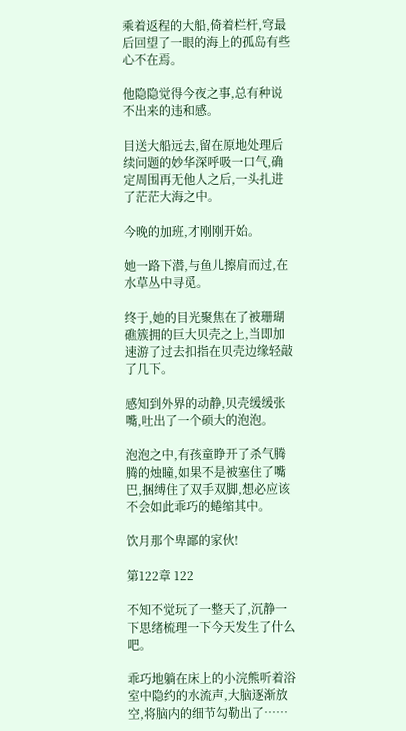乘着返程的大船,倚着栏杆,穹最后回望了一眼的海上的孤岛有些心不在焉。

他隐隐觉得今夜之事,总有种说不出来的违和感。

目送大船远去,留在原地处理后续问题的妙华深呼吸一口气,确定周围再无他人之后,一头扎进了茫茫大海之中。

今晚的加班,才刚刚开始。

她一路下潜,与鱼儿擦肩而过,在水草丛中寻觅。

终于,她的目光聚焦在了被珊瑚礁簇拥的巨大贝壳之上,当即加速游了过去扣指在贝壳边缘轻敲了几下。

感知到外界的动静,贝壳缓缓张嘴,吐出了一个硕大的泡泡。

泡泡之中,有孩童睁开了杀气腾腾的烛瞳,如果不是被塞住了嘴巴,捆缚住了双手双脚,想必应该不会如此乖巧的蜷缩其中。

饮月那个卑鄙的家伙!

第122章 122

不知不觉玩了一整天了,沉静一下思绪梳理一下今天发生了什么吧。

乖巧地躺在床上的小浣熊听着浴室中隐约的水流声,大脑逐渐放空,将脑内的细节勾勒出了……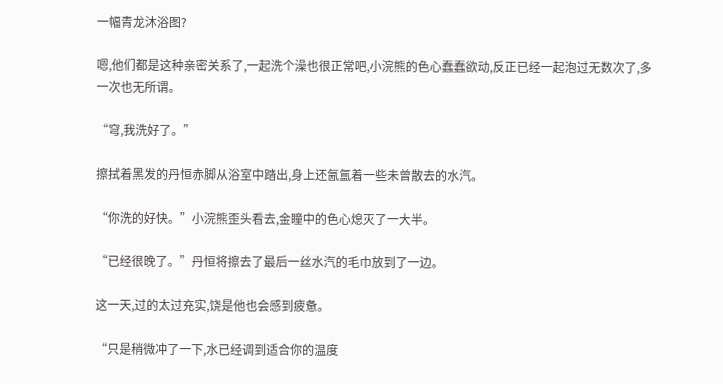一幅青龙沐浴图?

嗯,他们都是这种亲密关系了,一起洗个澡也很正常吧,小浣熊的色心蠢蠢欲动,反正已经一起泡过无数次了,多一次也无所谓。

“穹,我洗好了。”

擦拭着黑发的丹恒赤脚从浴室中踏出,身上还氤氲着一些未曾散去的水汽。

“你洗的好快。”小浣熊歪头看去,金瞳中的色心熄灭了一大半。

“已经很晚了。”丹恒将擦去了最后一丝水汽的毛巾放到了一边。

这一天,过的太过充实,饶是他也会感到疲惫。

“只是稍微冲了一下,水已经调到适合你的温度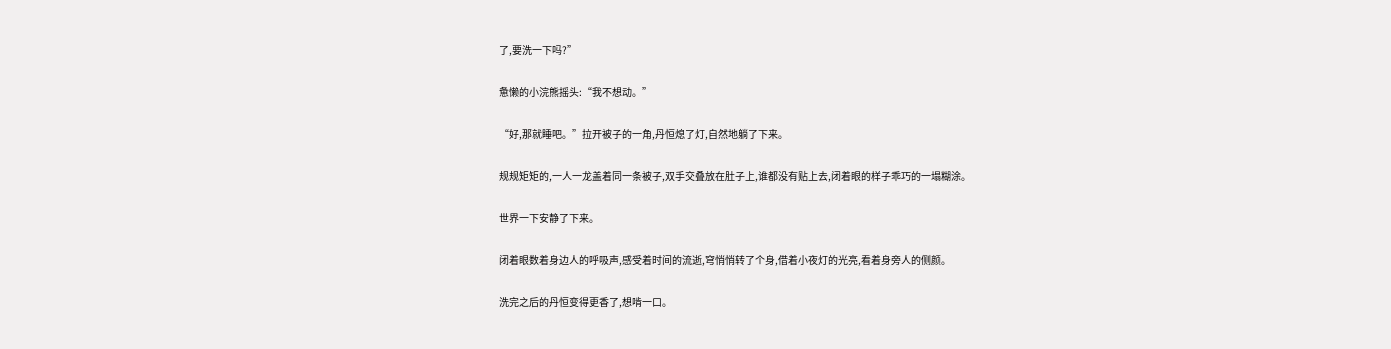了,要洗一下吗?”

惫懒的小浣熊摇头:“我不想动。”

“好,那就睡吧。”拉开被子的一角,丹恒熄了灯,自然地躺了下来。

规规矩矩的,一人一龙盖着同一条被子,双手交叠放在肚子上,谁都没有贴上去,闭着眼的样子乖巧的一塌糊涂。

世界一下安静了下来。

闭着眼数着身边人的呼吸声,感受着时间的流逝,穹悄悄转了个身,借着小夜灯的光亮,看着身旁人的侧颜。

洗完之后的丹恒变得更香了,想啃一口。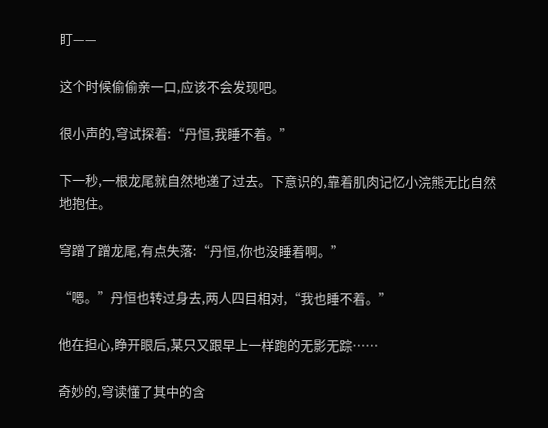盯——

这个时候偷偷亲一口,应该不会发现吧。

很小声的,穹试探着:“丹恒,我睡不着。”

下一秒,一根龙尾就自然地递了过去。下意识的,靠着肌肉记忆小浣熊无比自然地抱住。

穹蹭了蹭龙尾,有点失落:“丹恒,你也没睡着啊。”

“嗯。”丹恒也转过身去,两人四目相对,“我也睡不着。”

他在担心,睁开眼后,某只又跟早上一样跑的无影无踪……

奇妙的,穹读懂了其中的含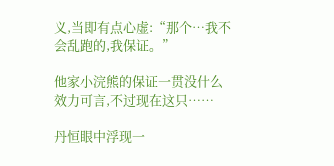义,当即有点心虚:“那个…我不会乱跑的,我保证。”

他家小浣熊的保证一贯没什么效力可言,不过现在这只……

丹恒眼中浮现一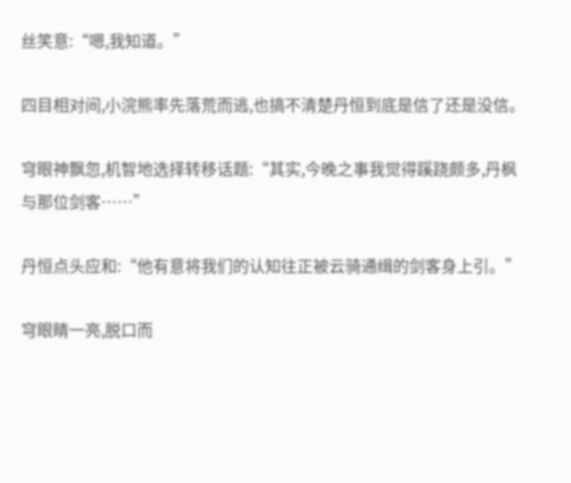丝笑意:“嗯,我知道。”

四目相对间,小浣熊率先落荒而逃,也搞不清楚丹恒到底是信了还是没信。

穹眼神飘忽,机智地选择转移话题:“其实,今晚之事我觉得蹊跷颇多,丹枫与那位剑客……”

丹恒点头应和:“他有意将我们的认知往正被云骑通缉的剑客身上引。”

穹眼睛一亮,脱口而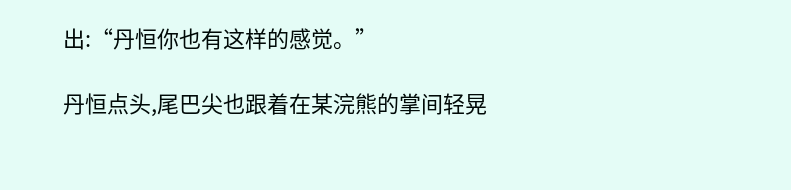出:“丹恒你也有这样的感觉。”

丹恒点头,尾巴尖也跟着在某浣熊的掌间轻晃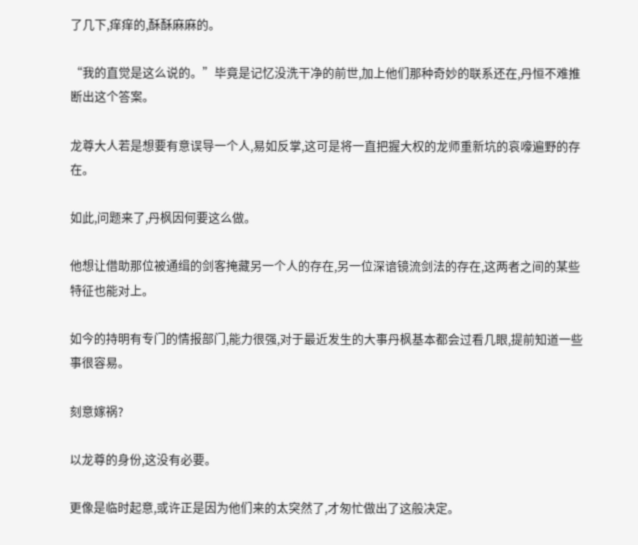了几下,痒痒的,酥酥麻麻的。

“我的直觉是这么说的。”毕竟是记忆没洗干净的前世,加上他们那种奇妙的联系还在,丹恒不难推断出这个答案。

龙尊大人若是想要有意误导一个人,易如反掌,这可是将一直把握大权的龙师重新坑的哀嚎遍野的存在。

如此,问题来了,丹枫因何要这么做。

他想让借助那位被通缉的剑客掩藏另一个人的存在,另一位深谙镜流剑法的存在,这两者之间的某些特征也能对上。

如今的持明有专门的情报部门,能力很强,对于最近发生的大事丹枫基本都会过看几眼,提前知道一些事很容易。

刻意嫁祸?

以龙尊的身份,这没有必要。

更像是临时起意,或许正是因为他们来的太突然了,才匆忙做出了这般决定。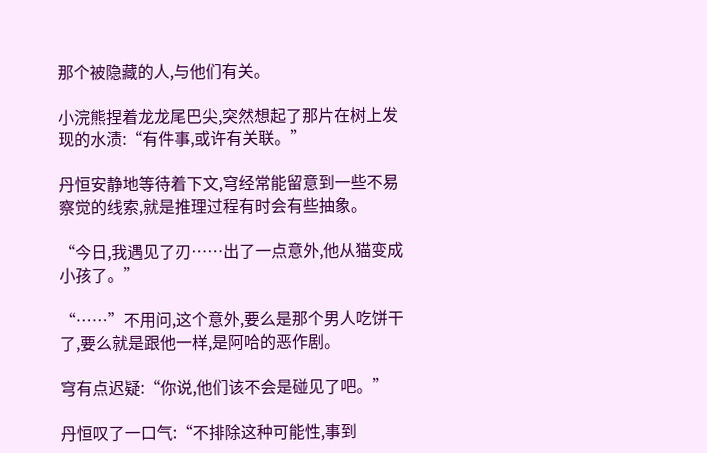那个被隐藏的人,与他们有关。

小浣熊捏着龙龙尾巴尖,突然想起了那片在树上发现的水渍:“有件事,或许有关联。”

丹恒安静地等待着下文,穹经常能留意到一些不易察觉的线索,就是推理过程有时会有些抽象。

“今日,我遇见了刃……出了一点意外,他从猫变成小孩了。”

“……”不用问,这个意外,要么是那个男人吃饼干了,要么就是跟他一样,是阿哈的恶作剧。

穹有点迟疑:“你说,他们该不会是碰见了吧。”

丹恒叹了一口气:“不排除这种可能性,事到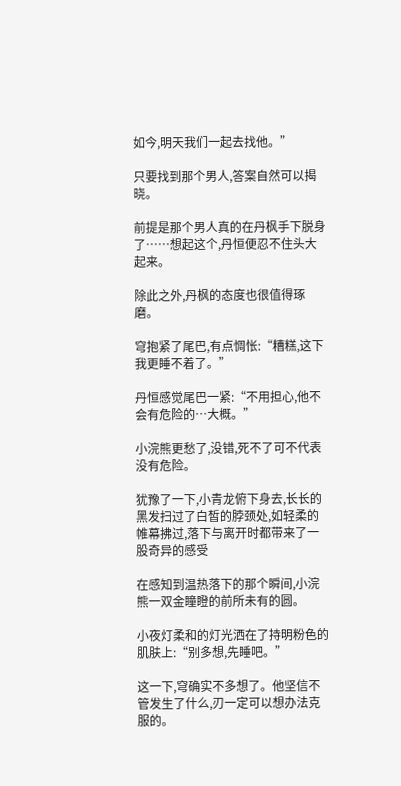如今,明天我们一起去找他。”

只要找到那个男人,答案自然可以揭晓。

前提是那个男人真的在丹枫手下脱身了……想起这个,丹恒便忍不住头大起来。

除此之外,丹枫的态度也很值得琢磨。

穹抱紧了尾巴,有点惆怅:“糟糕,这下我更睡不着了。”

丹恒感觉尾巴一紧:“不用担心,他不会有危险的…大概。”

小浣熊更愁了,没错,死不了可不代表没有危险。

犹豫了一下,小青龙俯下身去,长长的黑发扫过了白皙的脖颈处,如轻柔的帷幕拂过,落下与离开时都带来了一股奇异的感受

在感知到温热落下的那个瞬间,小浣熊一双金瞳瞪的前所未有的圆。

小夜灯柔和的灯光洒在了持明粉色的肌肤上:“别多想,先睡吧。”

这一下,穹确实不多想了。他坚信不管发生了什么,刃一定可以想办法克服的。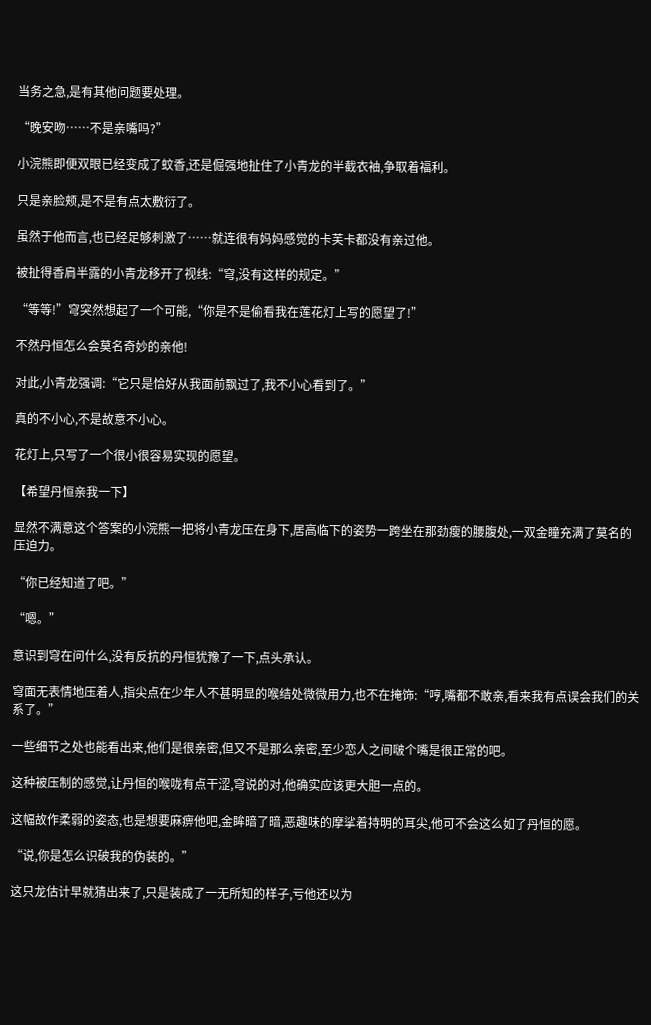当务之急,是有其他问题要处理。

“晚安吻……不是亲嘴吗?”

小浣熊即便双眼已经变成了蚊香,还是倔强地扯住了小青龙的半截衣袖,争取着福利。

只是亲脸颊,是不是有点太敷衍了。

虽然于他而言,也已经足够刺激了……就连很有妈妈感觉的卡芙卡都没有亲过他。

被扯得香肩半露的小青龙移开了视线:“穹,没有这样的规定。”

“等等!”穹突然想起了一个可能,“你是不是偷看我在莲花灯上写的愿望了!”

不然丹恒怎么会莫名奇妙的亲他!

对此,小青龙强调:“它只是恰好从我面前飘过了,我不小心看到了。”

真的不小心,不是故意不小心。

花灯上,只写了一个很小很容易实现的愿望。

【希望丹恒亲我一下】

显然不满意这个答案的小浣熊一把将小青龙压在身下,居高临下的姿势一跨坐在那劲瘦的腰腹处,一双金瞳充满了莫名的压迫力。

“你已经知道了吧。”

“嗯。”

意识到穹在问什么,没有反抗的丹恒犹豫了一下,点头承认。

穹面无表情地压着人,指尖点在少年人不甚明显的喉结处微微用力,也不在掩饰:“哼,嘴都不敢亲,看来我有点误会我们的关系了。”

一些细节之处也能看出来,他们是很亲密,但又不是那么亲密,至少恋人之间啵个嘴是很正常的吧。

这种被压制的感觉,让丹恒的喉咙有点干涩,穹说的对,他确实应该更大胆一点的。

这幅故作柔弱的姿态,也是想要麻痹他吧,金眸暗了暗,恶趣味的摩挲着持明的耳尖,他可不会这么如了丹恒的愿。

“说,你是怎么识破我的伪装的。”

这只龙估计早就猜出来了,只是装成了一无所知的样子,亏他还以为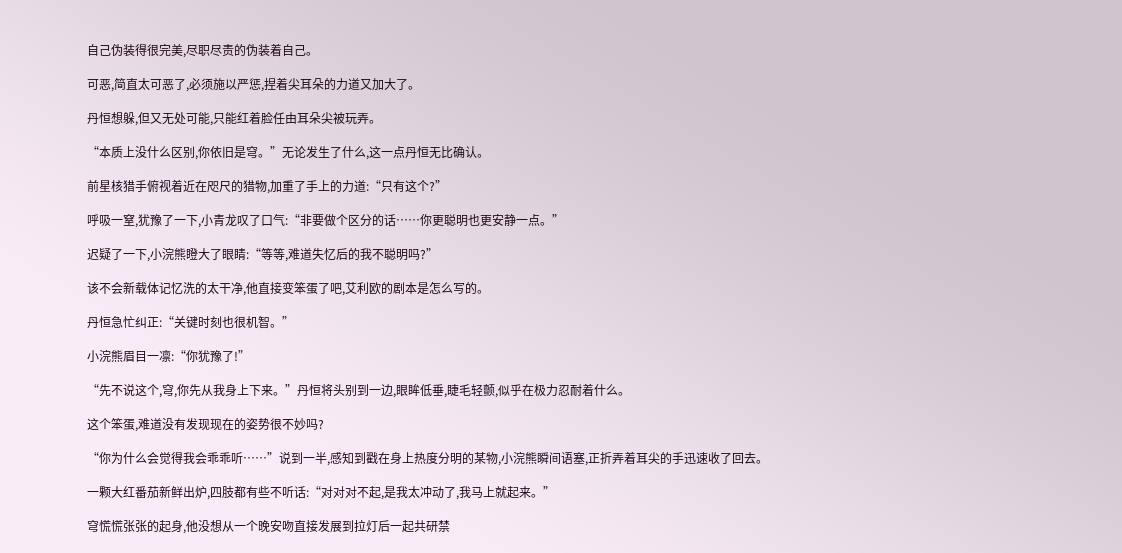自己伪装得很完美,尽职尽责的伪装着自己。

可恶,简直太可恶了,必须施以严惩,捏着尖耳朵的力道又加大了。

丹恒想躲,但又无处可能,只能红着脸任由耳朵尖被玩弄。

“本质上没什么区别,你依旧是穹。”无论发生了什么,这一点丹恒无比确认。

前星核猎手俯视着近在咫尺的猎物,加重了手上的力道:“只有这个?”

呼吸一窒,犹豫了一下,小青龙叹了口气:“非要做个区分的话……你更聪明也更安静一点。”

迟疑了一下,小浣熊瞪大了眼睛:“等等,难道失忆后的我不聪明吗?”

该不会新载体记忆洗的太干净,他直接变笨蛋了吧,艾利欧的剧本是怎么写的。

丹恒急忙纠正:“关键时刻也很机智。”

小浣熊眉目一凛:“你犹豫了!”

“先不说这个,穹,你先从我身上下来。”丹恒将头别到一边,眼眸低垂,睫毛轻颤,似乎在极力忍耐着什么。

这个笨蛋,难道没有发现现在的姿势很不妙吗?

“你为什么会觉得我会乖乖听……”说到一半,感知到戳在身上热度分明的某物,小浣熊瞬间语塞,正折弄着耳尖的手迅速收了回去。

一颗大红番茄新鲜出炉,四肢都有些不听话:“对对对不起,是我太冲动了,我马上就起来。”

穹慌慌张张的起身,他没想从一个晚安吻直接发展到拉灯后一起共研禁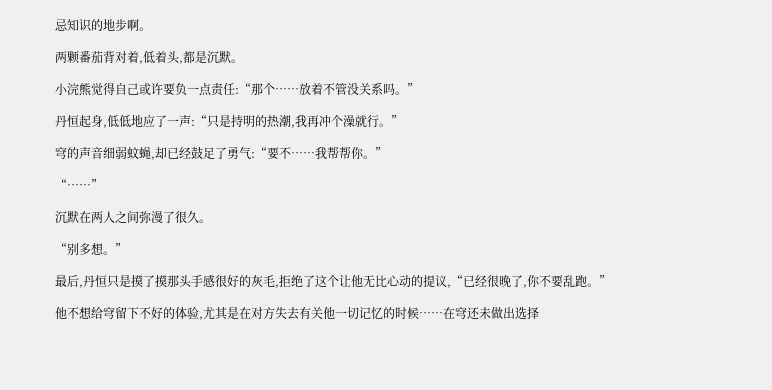忌知识的地步啊。

两颗番茄背对着,低着头,都是沉默。

小浣熊觉得自己或许要负一点责任:“那个……放着不管没关系吗。”

丹恒起身,低低地应了一声:“只是持明的热潮,我再冲个澡就行。”

穹的声音细弱蚊蝇,却已经鼓足了勇气:“要不……我帮帮你。”

“……”

沉默在两人之间弥漫了很久。

“别多想。”

最后,丹恒只是摸了摸那头手感很好的灰毛,拒绝了这个让他无比心动的提议,“已经很晚了,你不要乱跑。”

他不想给穹留下不好的体验,尤其是在对方失去有关他一切记忆的时候……在穹还未做出选择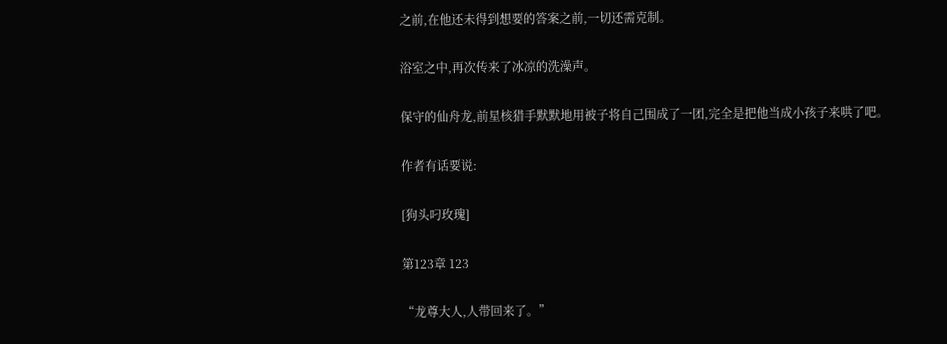之前,在他还未得到想要的答案之前,一切还需克制。

浴室之中,再次传来了冰凉的洗澡声。

保守的仙舟龙,前星核猎手默默地用被子将自己围成了一团,完全是把他当成小孩子来哄了吧。

作者有话要说:

[狗头叼玫瑰]

第123章 123

“龙尊大人,人带回来了。”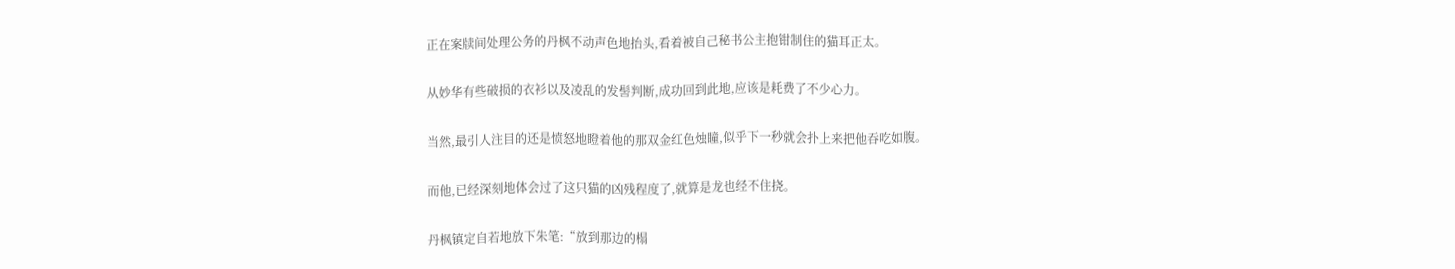正在案牍间处理公务的丹枫不动声色地抬头,看着被自己秘书公主抱钳制住的猫耳正太。

从妙华有些破损的衣衫以及凌乱的发髻判断,成功回到此地,应该是耗费了不少心力。

当然,最引人注目的还是愤怒地瞪着他的那双金红色烛瞳,似乎下一秒就会扑上来把他吞吃如腹。

而他,已经深刻地体会过了这只猫的凶残程度了,就算是龙也经不住挠。

丹枫镇定自若地放下朱笔:“放到那边的榻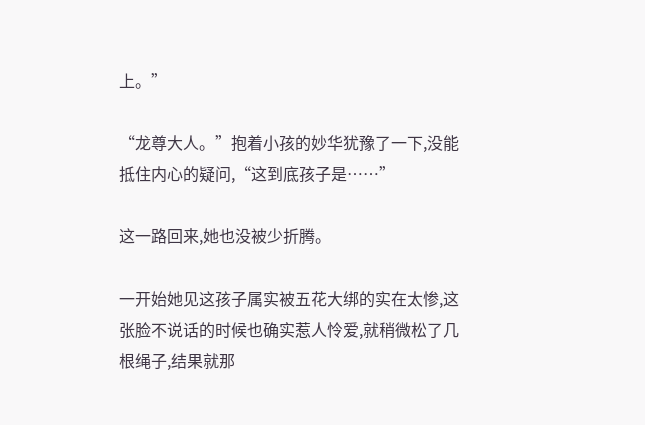上。”

“龙尊大人。”抱着小孩的妙华犹豫了一下,没能抵住内心的疑问,“这到底孩子是……”

这一路回来,她也没被少折腾。

一开始她见这孩子属实被五花大绑的实在太惨,这张脸不说话的时候也确实惹人怜爱,就稍微松了几根绳子,结果就那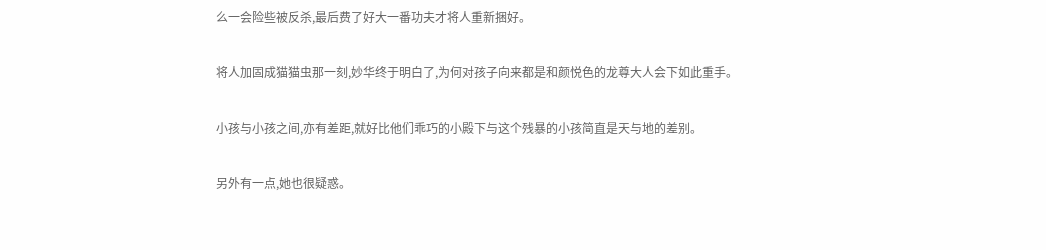么一会险些被反杀,最后费了好大一番功夫才将人重新捆好。

将人加固成猫猫虫那一刻,妙华终于明白了,为何对孩子向来都是和颜悦色的龙尊大人会下如此重手。

小孩与小孩之间,亦有差距,就好比他们乖巧的小殿下与这个残暴的小孩简直是天与地的差别。

另外有一点,她也很疑惑。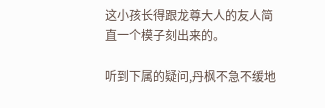这小孩长得跟龙尊大人的友人简直一个模子刻出来的。

听到下属的疑问,丹枫不急不缓地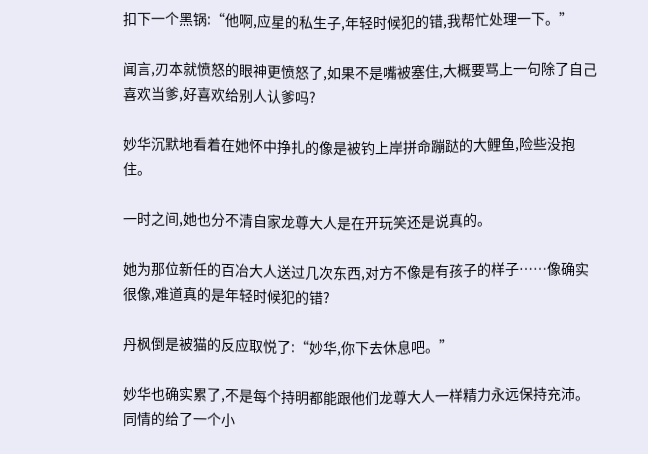扣下一个黑锅:“他啊,应星的私生子,年轻时候犯的错,我帮忙处理一下。”

闻言,刃本就愤怒的眼神更愤怒了,如果不是嘴被塞住,大概要骂上一句除了自己喜欢当爹,好喜欢给别人认爹吗?

妙华沉默地看着在她怀中挣扎的像是被钓上岸拼命蹦跶的大鲤鱼,险些没抱住。

一时之间,她也分不清自家龙尊大人是在开玩笑还是说真的。

她为那位新任的百冶大人送过几次东西,对方不像是有孩子的样子……像确实很像,难道真的是年轻时候犯的错?

丹枫倒是被猫的反应取悦了:“妙华,你下去休息吧。”

妙华也确实累了,不是每个持明都能跟他们龙尊大人一样精力永远保持充沛。同情的给了一个小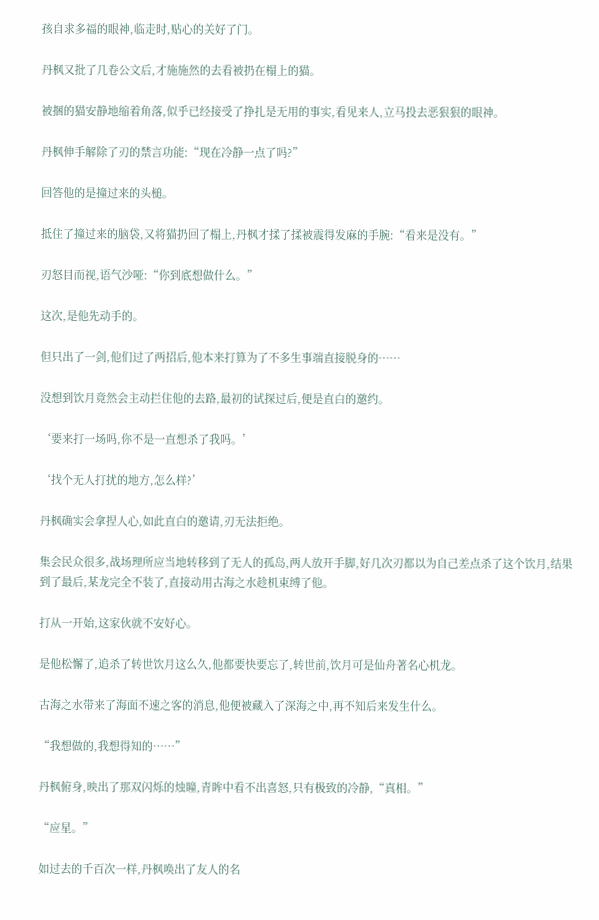孩自求多福的眼神,临走时,贴心的关好了门。

丹枫又批了几卷公文后,才施施然的去看被扔在榻上的猫。

被捆的猫安静地缩着角落,似乎已经接受了挣扎是无用的事实,看见来人,立马投去恶狠狠的眼神。

丹枫伸手解除了刃的禁言功能:“现在冷静一点了吗?”

回答他的是撞过来的头槌。

抵住了撞过来的脑袋,又将猫扔回了榻上,丹枫才揉了揉被震得发麻的手腕:“看来是没有。”

刃怒目而视,语气沙哑:“你到底想做什么。”

这次,是他先动手的。

但只出了一剑,他们过了两招后,他本来打算为了不多生事端直接脱身的……

没想到饮月竟然会主动拦住他的去路,最初的试探过后,便是直白的邀约。

‘要来打一场吗,你不是一直想杀了我吗。’

‘找个无人打扰的地方,怎么样?’

丹枫确实会拿捏人心,如此直白的邀请,刃无法拒绝。

集会民众很多,战场理所应当地转移到了无人的孤岛,两人放开手脚,好几次刃都以为自己差点杀了这个饮月,结果到了最后,某龙完全不装了,直接动用古海之水趁机束缚了他。

打从一开始,这家伙就不安好心。

是他松懈了,追杀了转世饮月这么久,他都要快要忘了,转世前,饮月可是仙舟著名心机龙。

古海之水带来了海面不速之客的消息,他便被藏入了深海之中,再不知后来发生什么。

“我想做的,我想得知的……”

丹枫俯身,映出了那双闪烁的烛瞳,青眸中看不出喜怒,只有极致的冷静,“真相。”

“应星。”

如过去的千百次一样,丹枫唤出了友人的名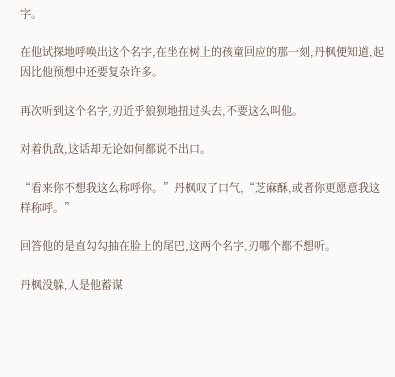字。

在他试探地呼唤出这个名字,在坐在树上的孩童回应的那一刻,丹枫便知道,起因比他预想中还要复杂许多。

再次听到这个名字,刃近乎狼狈地扭过头去,不要这么叫他。

对着仇敌,这话却无论如何都说不出口。

“看来你不想我这么称呼你。”丹枫叹了口气,“芝麻酥,或者你更愿意我这样称呼。”

回答他的是直勾勾抽在脸上的尾巴,这两个名字,刃哪个都不想听。

丹枫没躲,人是他蓄谋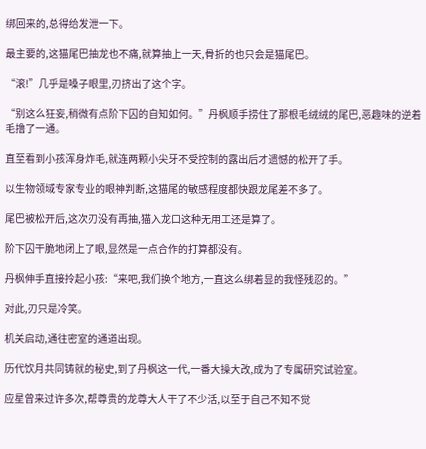绑回来的,总得给发泄一下。

最主要的,这猫尾巴抽龙也不痛,就算抽上一天,骨折的也只会是猫尾巴。

“滚!”几乎是嗓子眼里,刃挤出了这个字。

“别这么狂妄,稍微有点阶下囚的自知如何。”丹枫顺手捞住了那根毛绒绒的尾巴,恶趣味的逆着毛撸了一通。

直至看到小孩浑身炸毛,就连两颗小尖牙不受控制的露出后才遗憾的松开了手。

以生物领域专家专业的眼神判断,这猫尾的敏感程度都快跟龙尾差不多了。

尾巴被松开后,这次刃没有再抽,猫入龙口这种无用工还是算了。

阶下囚干脆地闭上了眼,显然是一点合作的打算都没有。

丹枫伸手直接拎起小孩:“来吧,我们换个地方,一直这么绑着显的我怪残忍的。”

对此,刃只是冷笑。

机关启动,通往密室的通道出现。

历代饮月共同铸就的秘史,到了丹枫这一代,一番大操大改,成为了专属研究试验室。

应星曾来过许多次,帮尊贵的龙尊大人干了不少活,以至于自己不知不觉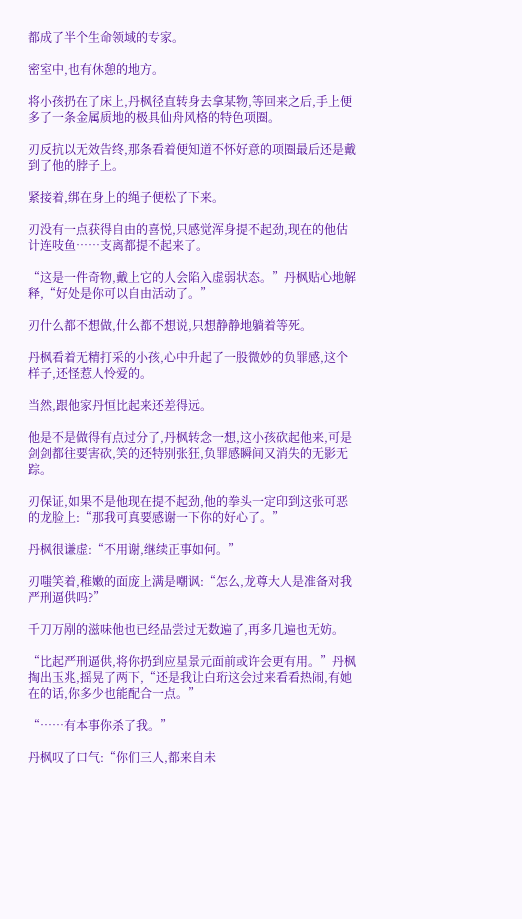都成了半个生命领域的专家。

密室中,也有休憩的地方。

将小孩扔在了床上,丹枫径直转身去拿某物,等回来之后,手上便多了一条金属质地的极具仙舟风格的特色项圈。

刃反抗以无效告终,那条看着便知道不怀好意的项圈最后还是戴到了他的脖子上。

紧接着,绑在身上的绳子便松了下来。

刃没有一点获得自由的喜悦,只感觉浑身提不起劲,现在的他估计连吱鱼……支离都提不起来了。

“这是一件奇物,戴上它的人会陷入虚弱状态。”丹枫贴心地解释,“好处是你可以自由活动了。”

刃什么都不想做,什么都不想说,只想静静地躺着等死。

丹枫看着无精打采的小孩,心中升起了一股微妙的负罪感,这个样子,还怪惹人怜爱的。

当然,跟他家丹恒比起来还差得远。

他是不是做得有点过分了,丹枫转念一想,这小孩砍起他来,可是剑剑都往要害砍,笑的还特别张狂,负罪感瞬间又消失的无影无踪。

刃保证,如果不是他现在提不起劲,他的拳头一定印到这张可恶的龙脸上:“那我可真要感谢一下你的好心了。”

丹枫很谦虚:“不用谢,继续正事如何。”

刃嗤笑着,稚嫩的面庞上满是嘲讽:“怎么,龙尊大人是准备对我严刑逼供吗?”

千刀万剐的滋味他也已经品尝过无数遍了,再多几遍也无妨。

“比起严刑逼供,将你扔到应星景元面前或许会更有用。”丹枫掏出玉兆,摇晃了两下,“还是我让白珩这会过来看看热闹,有她在的话,你多少也能配合一点。”

“……有本事你杀了我。”

丹枫叹了口气:“你们三人,都来自未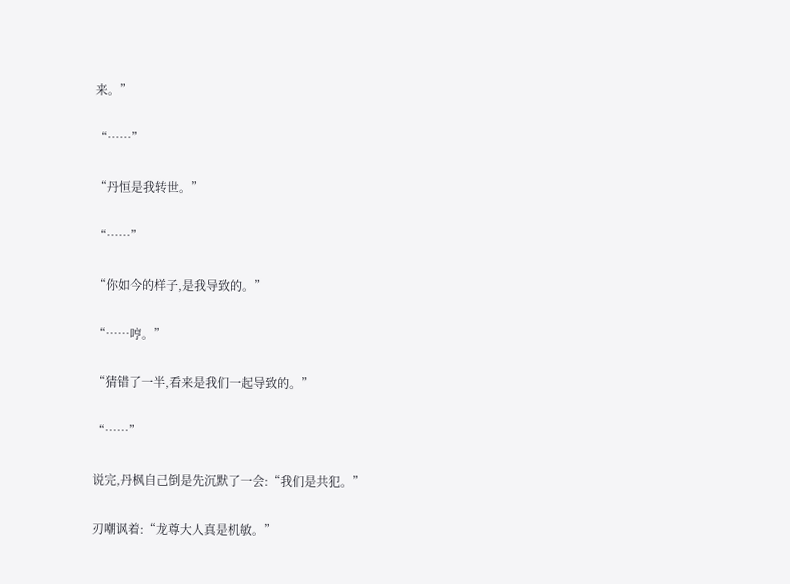来。”

“……”

“丹恒是我转世。”

“……”

“你如今的样子,是我导致的。”

“……哼。”

“猜错了一半,看来是我们一起导致的。”

“……”

说完,丹枫自己倒是先沉默了一会:“我们是共犯。”

刃嘲讽着:“龙尊大人真是机敏。”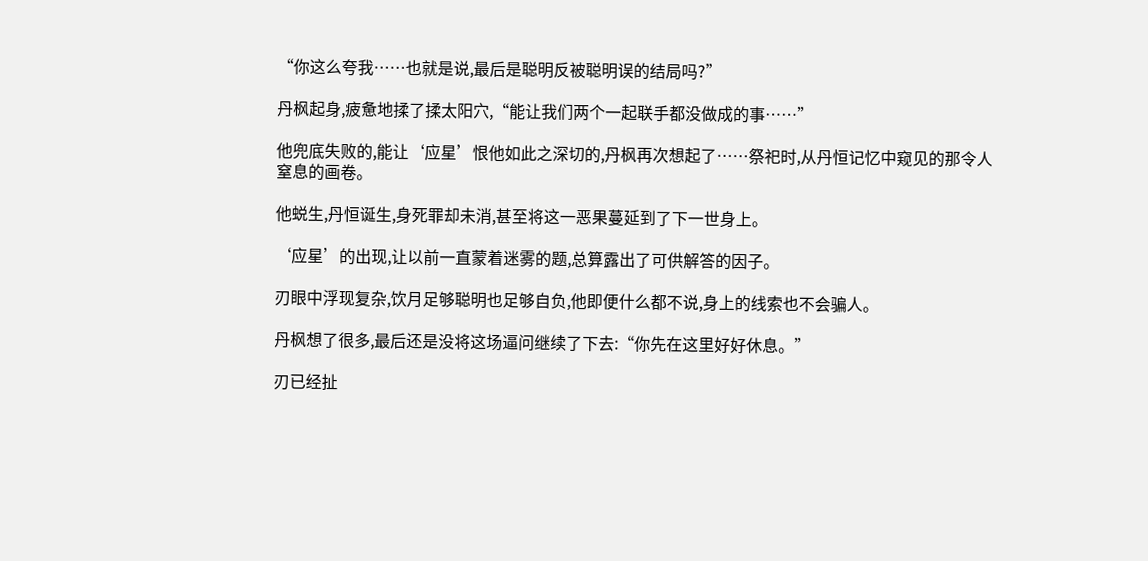“你这么夸我……也就是说,最后是聪明反被聪明误的结局吗?”

丹枫起身,疲惫地揉了揉太阳穴,“能让我们两个一起联手都没做成的事……”

他兜底失败的,能让‘应星’恨他如此之深切的,丹枫再次想起了……祭祀时,从丹恒记忆中窥见的那令人窒息的画卷。

他蜕生,丹恒诞生,身死罪却未消,甚至将这一恶果蔓延到了下一世身上。

‘应星’的出现,让以前一直蒙着迷雾的题,总算露出了可供解答的因子。

刃眼中浮现复杂,饮月足够聪明也足够自负,他即便什么都不说,身上的线索也不会骗人。

丹枫想了很多,最后还是没将这场逼问继续了下去:“你先在这里好好休息。”

刃已经扯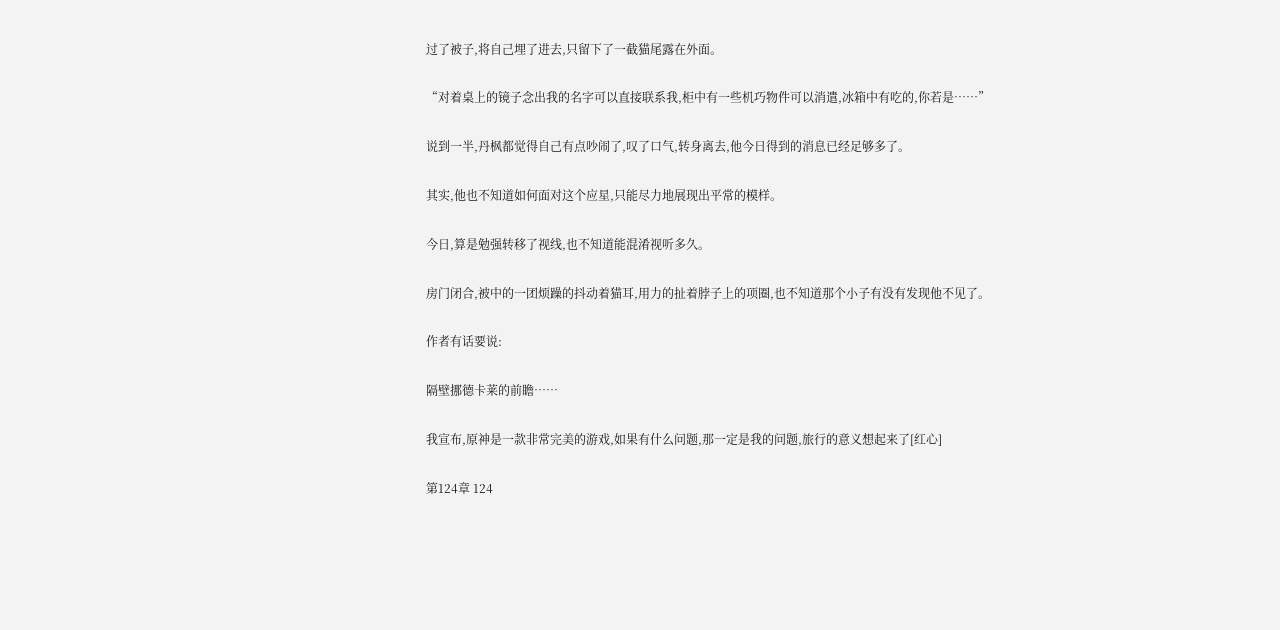过了被子,将自己埋了进去,只留下了一截猫尾露在外面。

“对着桌上的镜子念出我的名字可以直接联系我,柜中有一些机巧物件可以消遣,冰箱中有吃的,你若是……”

说到一半,丹枫都觉得自己有点吵闹了,叹了口气,转身离去,他今日得到的消息已经足够多了。

其实,他也不知道如何面对这个应星,只能尽力地展现出平常的模样。

今日,算是勉强转移了视线,也不知道能混淆视听多久。

房门闭合,被中的一团烦躁的抖动着猫耳,用力的扯着脖子上的项圈,也不知道那个小子有没有发现他不见了。

作者有话要说:

隔壁挪德卡莱的前瞻……

我宣布,原神是一款非常完美的游戏,如果有什么问题,那一定是我的问题,旅行的意义想起来了[红心]

第124章 124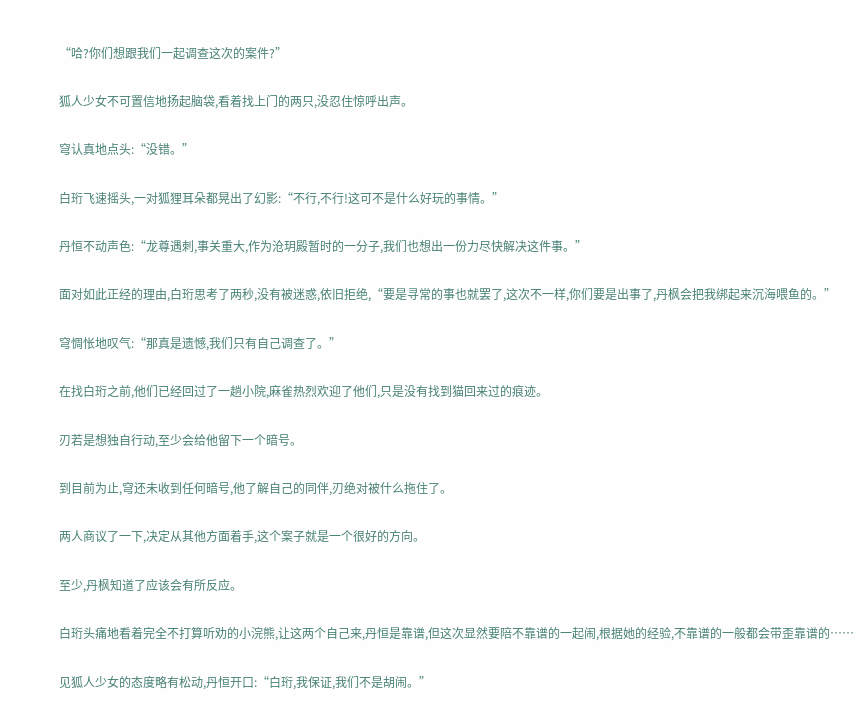“哈?你们想跟我们一起调查这次的案件?”

狐人少女不可置信地扬起脑袋,看着找上门的两只,没忍住惊呼出声。

穹认真地点头:“没错。”

白珩飞速摇头,一对狐狸耳朵都晃出了幻影:“不行,不行!这可不是什么好玩的事情。”

丹恒不动声色:“龙尊遇刺,事关重大,作为沧玥殿暂时的一分子,我们也想出一份力尽快解决这件事。”

面对如此正经的理由,白珩思考了两秒,没有被迷惑,依旧拒绝,“要是寻常的事也就罢了,这次不一样,你们要是出事了,丹枫会把我绑起来沉海喂鱼的。”

穹惆怅地叹气:“那真是遗憾,我们只有自己调查了。”

在找白珩之前,他们已经回过了一趟小院,麻雀热烈欢迎了他们,只是没有找到猫回来过的痕迹。

刃若是想独自行动,至少会给他留下一个暗号。

到目前为止,穹还未收到任何暗号,他了解自己的同伴,刃绝对被什么拖住了。

两人商议了一下,决定从其他方面着手,这个案子就是一个很好的方向。

至少,丹枫知道了应该会有所反应。

白珩头痛地看着完全不打算听劝的小浣熊,让这两个自己来,丹恒是靠谱,但这次显然要陪不靠谱的一起闹,根据她的经验,不靠谱的一般都会带歪靠谱的……

见狐人少女的态度略有松动,丹恒开口:“白珩,我保证,我们不是胡闹。”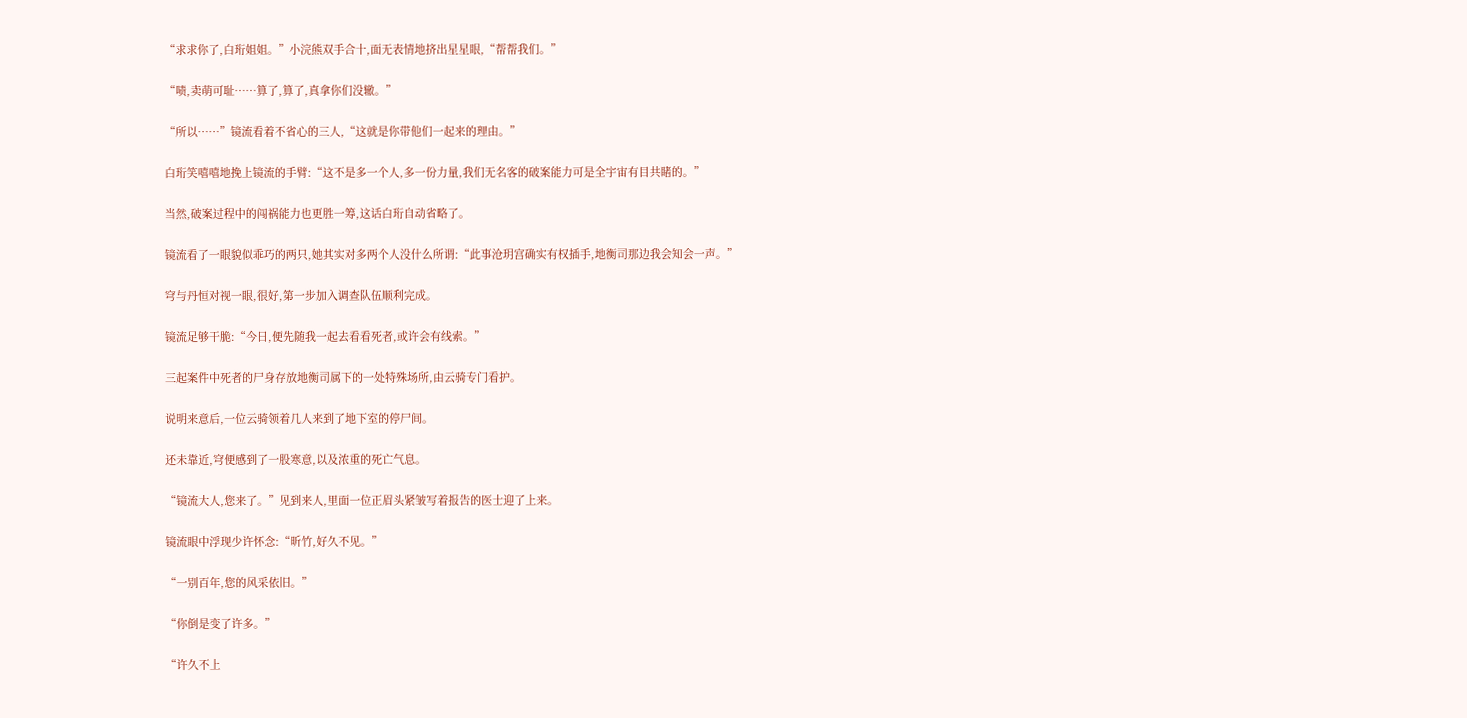“求求你了,白珩姐姐。”小浣熊双手合十,面无表情地挤出星星眼,“帮帮我们。”

“啧,卖萌可耻……算了,算了,真拿你们没辙。”

“所以……”镜流看着不省心的三人,“这就是你带他们一起来的理由。”

白珩笑嘻嘻地挽上镜流的手臂:“这不是多一个人,多一份力量,我们无名客的破案能力可是全宇宙有目共睹的。”

当然,破案过程中的闯祸能力也更胜一筹,这话白珩自动省略了。

镜流看了一眼貌似乖巧的两只,她其实对多两个人没什么所谓:“此事沧玥宫确实有权插手,地衡司那边我会知会一声。”

穹与丹恒对视一眼,很好,第一步加入调查队伍顺利完成。

镜流足够干脆:“今日,便先随我一起去看看死者,或许会有线索。”

三起案件中死者的尸身存放地衡司属下的一处特殊场所,由云骑专门看护。

说明来意后,一位云骑领着几人来到了地下室的停尸间。

还未靠近,穹便感到了一股寒意,以及浓重的死亡气息。

“镜流大人,您来了。”见到来人,里面一位正眉头紧皱写着报告的医士迎了上来。

镜流眼中浮现少许怀念:“昕竹,好久不见。”

“一别百年,您的风采依旧。”

“你倒是变了许多。”

“许久不上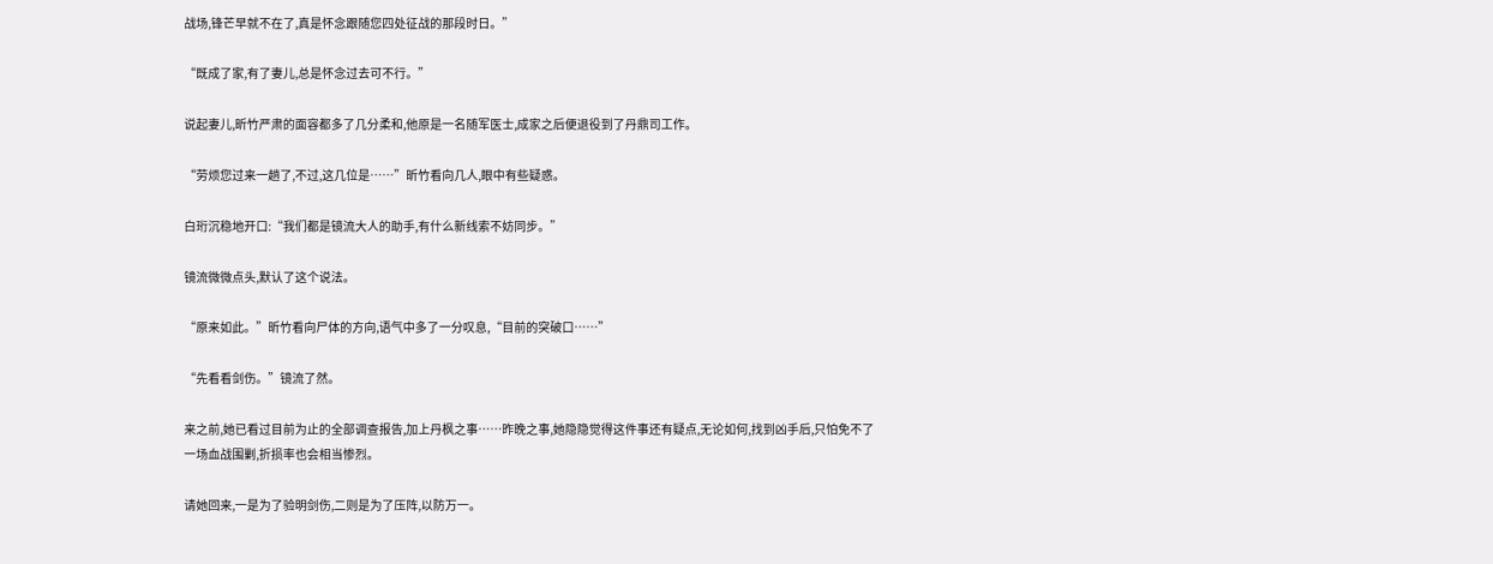战场,锋芒早就不在了,真是怀念跟随您四处征战的那段时日。”

“既成了家,有了妻儿,总是怀念过去可不行。”

说起妻儿,昕竹严肃的面容都多了几分柔和,他原是一名随军医士,成家之后便退役到了丹鼎司工作。

“劳烦您过来一趟了,不过,这几位是……”昕竹看向几人,眼中有些疑惑。

白珩沉稳地开口:“我们都是镜流大人的助手,有什么新线索不妨同步。”

镜流微微点头,默认了这个说法。

“原来如此。”昕竹看向尸体的方向,语气中多了一分叹息,“目前的突破口……”

“先看看剑伤。”镜流了然。

来之前,她已看过目前为止的全部调查报告,加上丹枫之事……昨晚之事,她隐隐觉得这件事还有疑点,无论如何,找到凶手后,只怕免不了一场血战围剿,折损率也会相当惨烈。

请她回来,一是为了验明剑伤,二则是为了压阵,以防万一。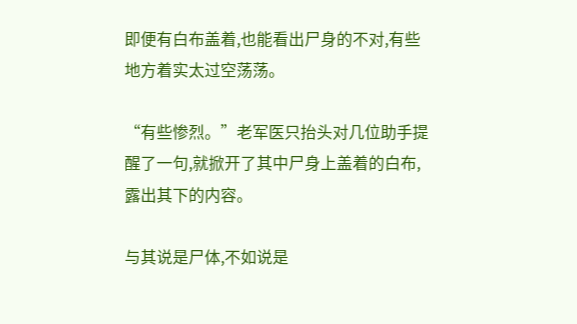即便有白布盖着,也能看出尸身的不对,有些地方着实太过空荡荡。

“有些惨烈。”老军医只抬头对几位助手提醒了一句,就掀开了其中尸身上盖着的白布,露出其下的内容。

与其说是尸体,不如说是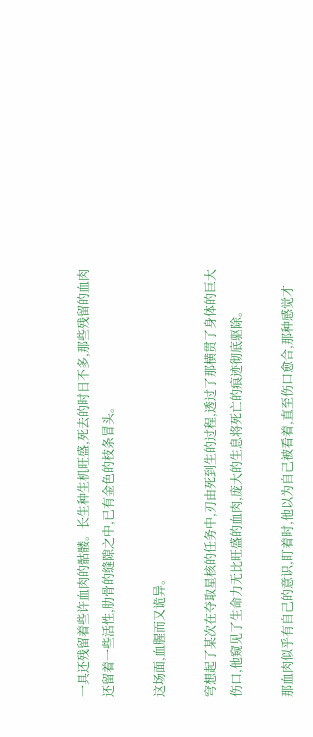一具还残留着些许血肉的骷髅。长生种生机旺盛,死去的时日不多,那些残留的血肉还留着一些活性,肋骨的缝隙之中,已有金色的枝条冒头。

这场面,血腥而又诡异。

穹想起了某次在夺取星核的任务中,刃由死到生的过程,透过了那横贯了身体的巨大伤口,他窥见了生命力无比旺盛的血肉,庞大的生息将死亡的痕迹彻底驱除。

那血肉似乎有自己的意识,盯着时,他以为自己被看着,直至伤口愈合,那种感觉才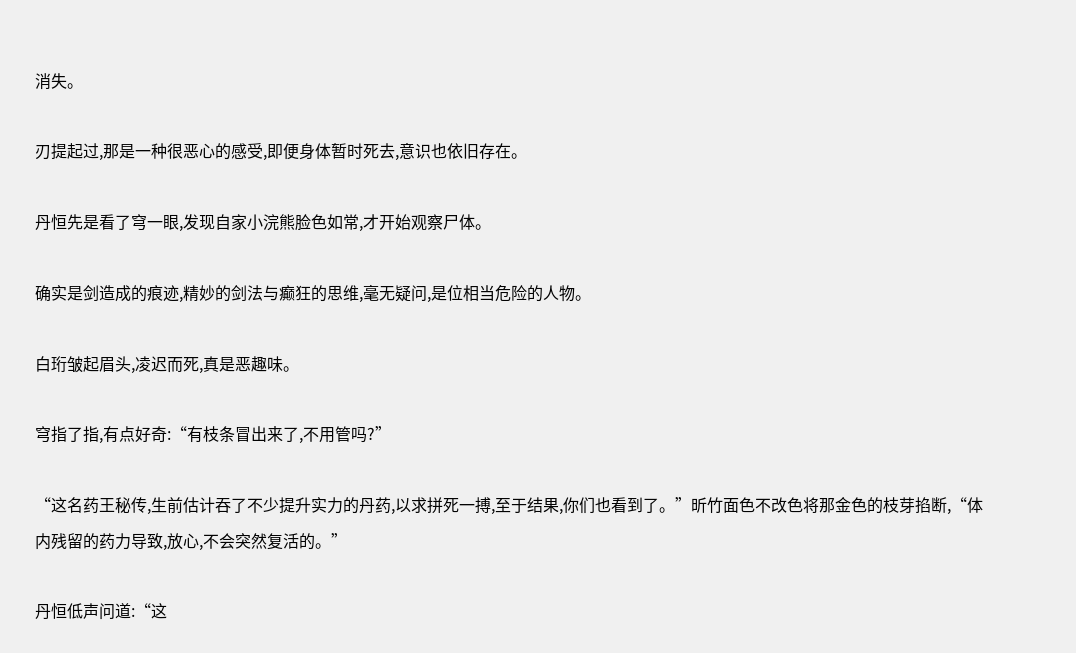消失。

刃提起过,那是一种很恶心的感受,即便身体暂时死去,意识也依旧存在。

丹恒先是看了穹一眼,发现自家小浣熊脸色如常,才开始观察尸体。

确实是剑造成的痕迹,精妙的剑法与癫狂的思维,毫无疑问,是位相当危险的人物。

白珩皱起眉头,凌迟而死,真是恶趣味。

穹指了指,有点好奇:“有枝条冒出来了,不用管吗?”

“这名药王秘传,生前估计吞了不少提升实力的丹药,以求拼死一搏,至于结果,你们也看到了。”昕竹面色不改色将那金色的枝芽掐断,“体内残留的药力导致,放心,不会突然复活的。”

丹恒低声问道:“这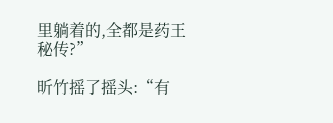里躺着的,全都是药王秘传?”

昕竹摇了摇头:“有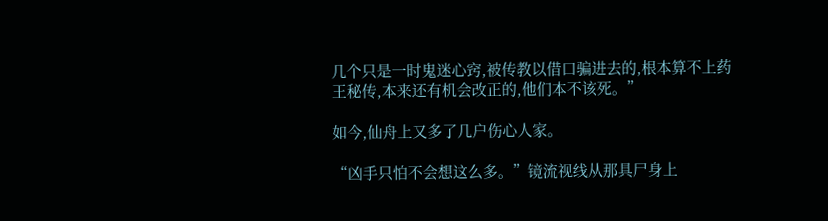几个只是一时鬼迷心窍,被传教以借口骗进去的,根本算不上药王秘传,本来还有机会改正的,他们本不该死。”

如今,仙舟上又多了几户伤心人家。

“凶手只怕不会想这么多。”镜流视线从那具尸身上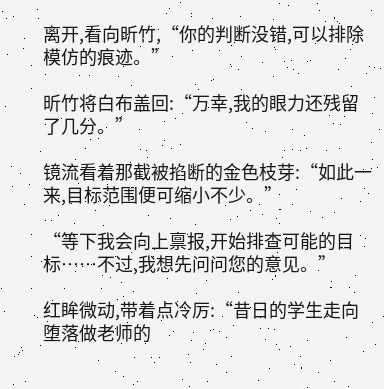离开,看向昕竹,“你的判断没错,可以排除模仿的痕迹。”

昕竹将白布盖回:“万幸,我的眼力还残留了几分。”

镜流看着那截被掐断的金色枝芽:“如此一来,目标范围便可缩小不少。”

“等下我会向上禀报,开始排查可能的目标……不过,我想先问问您的意见。”

红眸微动,带着点冷厉:“昔日的学生走向堕落做老师的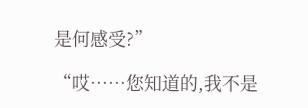是何感受?”

“哎……您知道的,我不是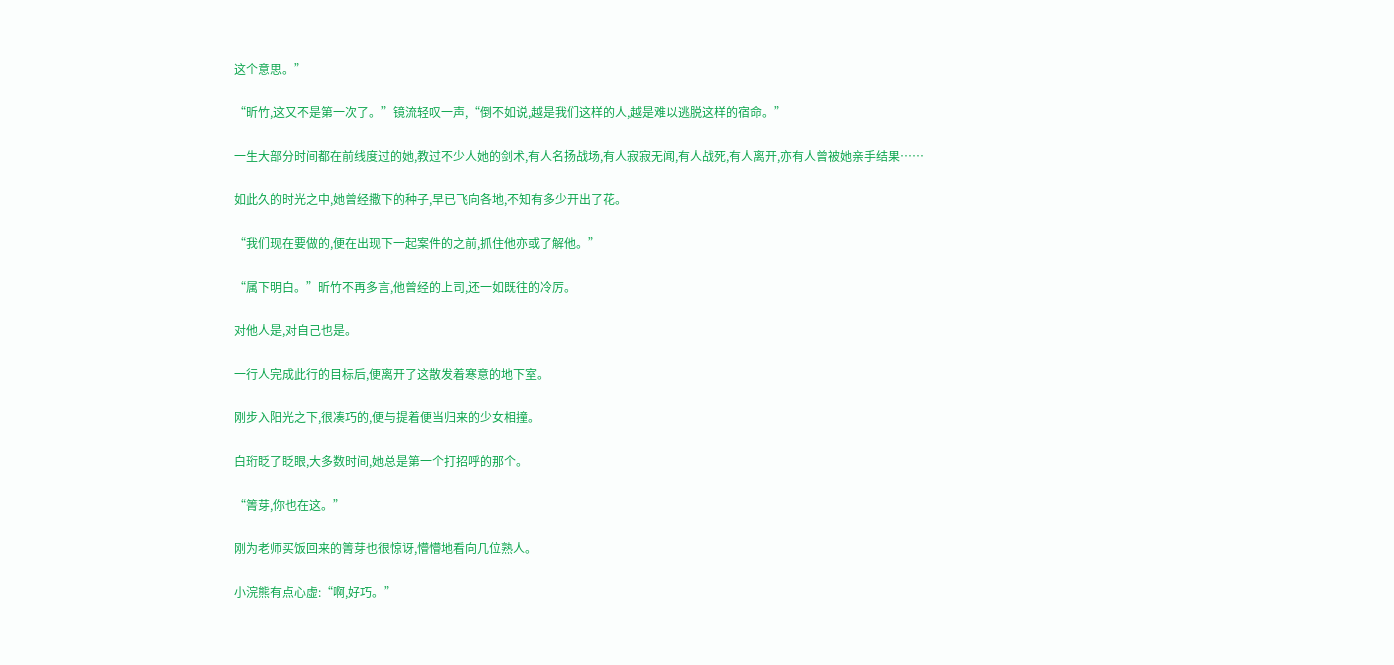这个意思。”

“昕竹,这又不是第一次了。”镜流轻叹一声,“倒不如说,越是我们这样的人,越是难以逃脱这样的宿命。”

一生大部分时间都在前线度过的她,教过不少人她的剑术,有人名扬战场,有人寂寂无闻,有人战死,有人离开,亦有人曾被她亲手结果……

如此久的时光之中,她曾经撒下的种子,早已飞向各地,不知有多少开出了花。

“我们现在要做的,便在出现下一起案件的之前,抓住他亦或了解他。”

“属下明白。”昕竹不再多言,他曾经的上司,还一如既往的冷厉。

对他人是,对自己也是。

一行人完成此行的目标后,便离开了这散发着寒意的地下室。

刚步入阳光之下,很凑巧的,便与提着便当归来的少女相撞。

白珩眨了眨眼,大多数时间,她总是第一个打招呼的那个。

“箐芽,你也在这。”

刚为老师买饭回来的箐芽也很惊讶,懵懵地看向几位熟人。

小浣熊有点心虚:“啊,好巧。”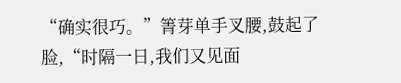“确实很巧。”箐芽单手叉腰,鼓起了脸,“时隔一日,我们又见面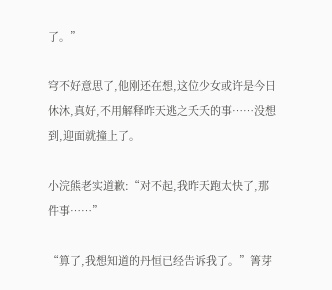了。”

穹不好意思了,他刚还在想,这位少女或许是今日休沐,真好,不用解释昨天逃之夭夭的事……没想到,迎面就撞上了。

小浣熊老实道歉:“对不起,我昨天跑太快了,那件事……”

“算了,我想知道的丹恒已经告诉我了。”箐芽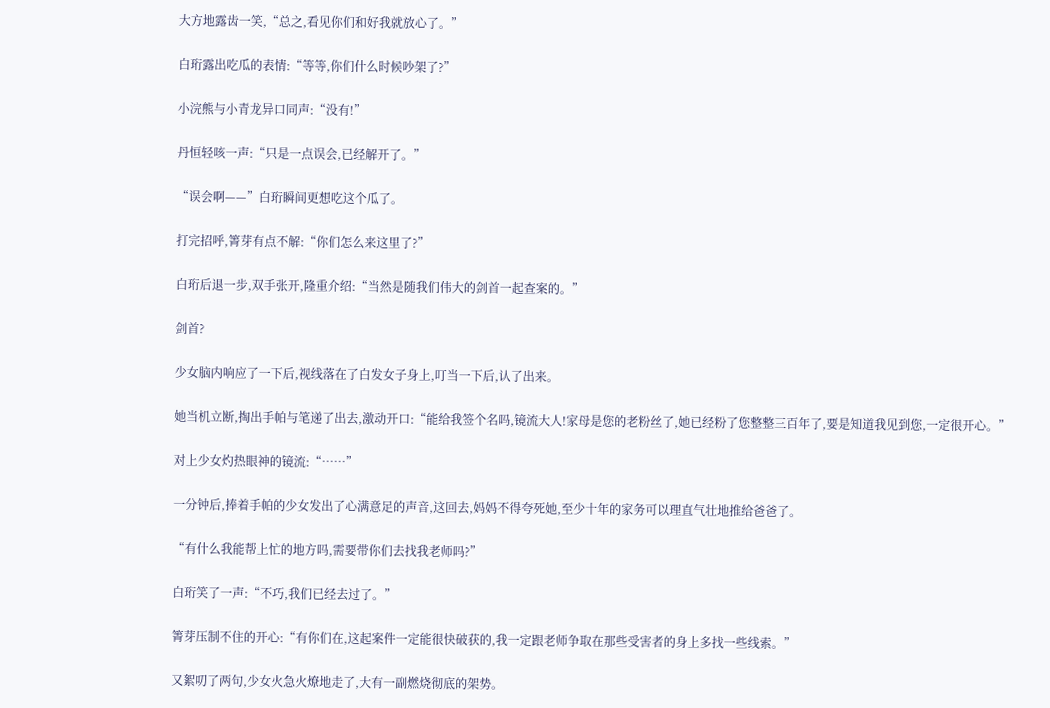大方地露齿一笑,“总之,看见你们和好我就放心了。”

白珩露出吃瓜的表情:“等等,你们什么时候吵架了?”

小浣熊与小青龙异口同声:“没有!”

丹恒轻咳一声:“只是一点误会,已经解开了。”

“误会啊——”白珩瞬间更想吃这个瓜了。

打完招呼,箐芽有点不解:“你们怎么来这里了?”

白珩后退一步,双手张开,隆重介绍:“当然是随我们伟大的剑首一起查案的。”

剑首?

少女脑内响应了一下后,视线落在了白发女子身上,叮当一下后,认了出来。

她当机立断,掏出手帕与笔递了出去,激动开口:“能给我签个名吗,镜流大人!家母是您的老粉丝了,她已经粉了您整整三百年了,要是知道我见到您,一定很开心。”

对上少女灼热眼神的镜流:“……”

一分钟后,捧着手帕的少女发出了心满意足的声音,这回去,妈妈不得夸死她,至少十年的家务可以理直气壮地推给爸爸了。

“有什么我能帮上忙的地方吗,需要带你们去找我老师吗?”

白珩笑了一声:“不巧,我们已经去过了。”

箐芽压制不住的开心:“有你们在,这起案件一定能很快破获的,我一定跟老师争取在那些受害者的身上多找一些线索。”

又絮叨了两句,少女火急火燎地走了,大有一副燃烧彻底的架势。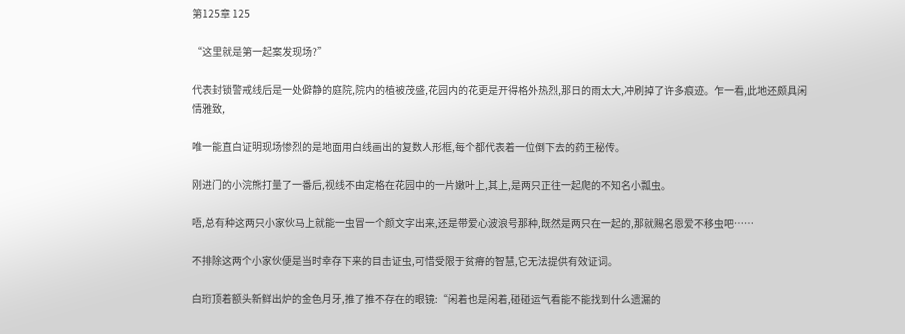第125章 125

“这里就是第一起案发现场?”

代表封锁警戒线后是一处僻静的庭院,院内的植被茂盛,花园内的花更是开得格外热烈,那日的雨太大,冲刷掉了许多痕迹。乍一看,此地还颇具闲情雅致,

唯一能直白证明现场惨烈的是地面用白线画出的复数人形框,每个都代表着一位倒下去的药王秘传。

刚进门的小浣熊打量了一番后,视线不由定格在花园中的一片嫩叶上,其上,是两只正往一起爬的不知名小瓢虫。

唔,总有种这两只小家伙马上就能一虫冒一个颜文字出来,还是带爱心波浪号那种,既然是两只在一起的,那就赐名恩爱不移虫吧……

不排除这两个小家伙便是当时幸存下来的目击证虫,可惜受限于贫瘠的智慧,它无法提供有效证词。

白珩顶着额头新鲜出炉的金色月牙,推了推不存在的眼镜:“闲着也是闲着,碰碰运气看能不能找到什么遗漏的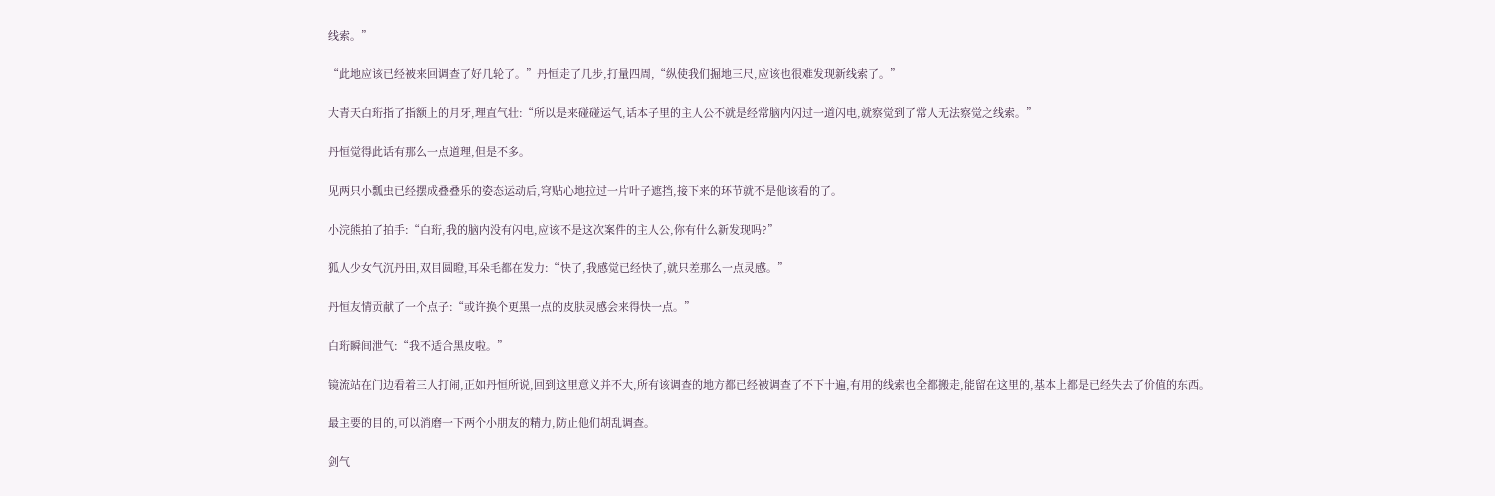线索。”

“此地应该已经被来回调查了好几轮了。”丹恒走了几步,打量四周,“纵使我们掘地三尺,应该也很难发现新线索了。”

大青天白珩指了指额上的月牙,理直气壮:“所以是来碰碰运气,话本子里的主人公不就是经常脑内闪过一道闪电,就察觉到了常人无法察觉之线索。”

丹恒觉得此话有那么一点道理,但是不多。

见两只小瓢虫已经摆成叠叠乐的姿态运动后,穹贴心地拉过一片叶子遮挡,接下来的环节就不是他该看的了。

小浣熊拍了拍手:“白珩,我的脑内没有闪电,应该不是这次案件的主人公,你有什么新发现吗?”

狐人少女气沉丹田,双目圆瞪,耳朵毛都在发力:“快了,我感觉已经快了,就只差那么一点灵感。”

丹恒友情贡献了一个点子:“或许换个更黑一点的皮肤灵感会来得快一点。”

白珩瞬间泄气:“我不适合黑皮啦。”

镜流站在门边看着三人打闹,正如丹恒所说,回到这里意义并不大,所有该调查的地方都已经被调查了不下十遍,有用的线索也全都搬走,能留在这里的,基本上都是已经失去了价值的东西。

最主要的目的,可以消磨一下两个小朋友的精力,防止他们胡乱调查。

剑气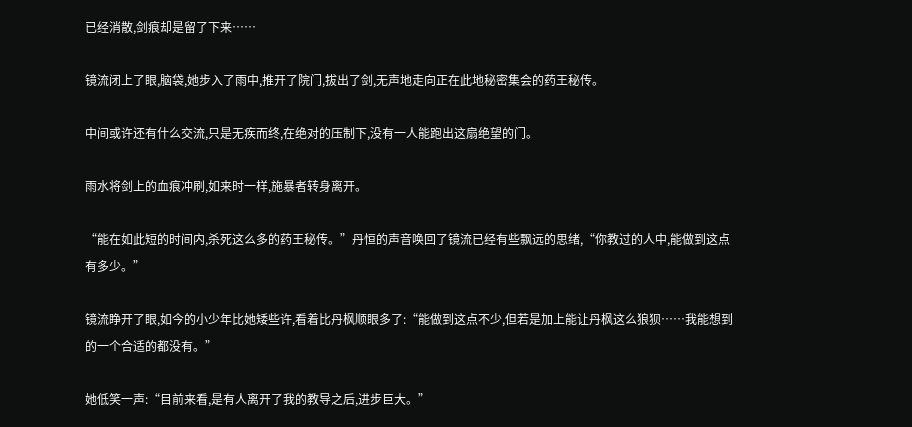已经消散,剑痕却是留了下来……

镜流闭上了眼,脑袋,她步入了雨中,推开了院门,拔出了剑,无声地走向正在此地秘密集会的药王秘传。

中间或许还有什么交流,只是无疾而终,在绝对的压制下,没有一人能跑出这扇绝望的门。

雨水将剑上的血痕冲刷,如来时一样,施暴者转身离开。

“能在如此短的时间内,杀死这么多的药王秘传。”丹恒的声音唤回了镜流已经有些飘远的思绪,“你教过的人中,能做到这点有多少。”

镜流睁开了眼,如今的小少年比她矮些许,看着比丹枫顺眼多了:“能做到这点不少,但若是加上能让丹枫这么狼狈……我能想到的一个合适的都没有。”

她低笑一声:“目前来看,是有人离开了我的教导之后,进步巨大。”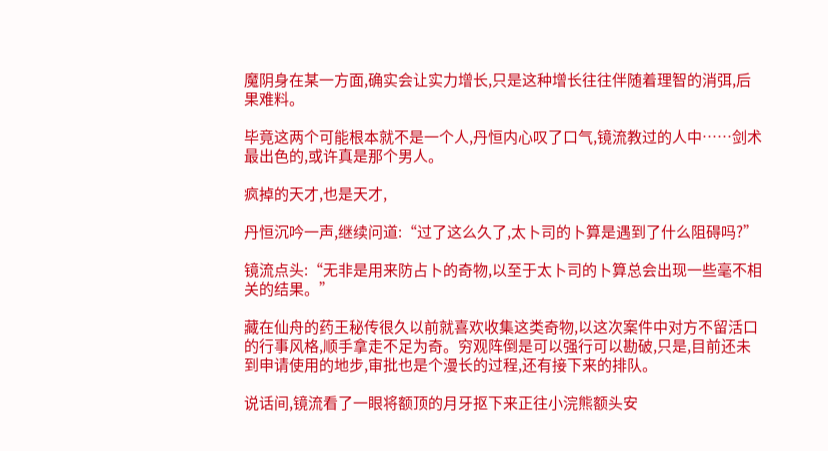魔阴身在某一方面,确实会让实力增长,只是这种增长往往伴随着理智的消弭,后果难料。

毕竟这两个可能根本就不是一个人,丹恒内心叹了口气,镜流教过的人中……剑术最出色的,或许真是那个男人。

疯掉的天才,也是天才,

丹恒沉吟一声,继续问道:“过了这么久了,太卜司的卜算是遇到了什么阻碍吗?”

镜流点头:“无非是用来防占卜的奇物,以至于太卜司的卜算总会出现一些毫不相关的结果。”

藏在仙舟的药王秘传很久以前就喜欢收集这类奇物,以这次案件中对方不留活口的行事风格,顺手拿走不足为奇。穷观阵倒是可以强行可以勘破,只是,目前还未到申请使用的地步,审批也是个漫长的过程,还有接下来的排队。

说话间,镜流看了一眼将额顶的月牙抠下来正往小浣熊额头安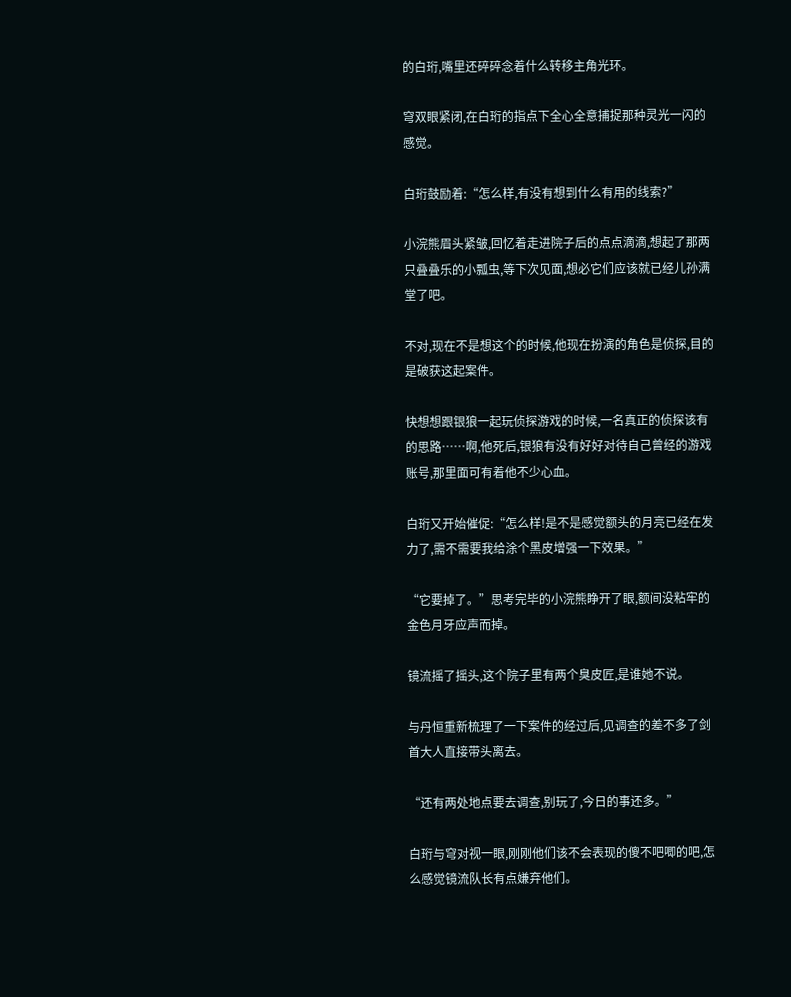的白珩,嘴里还碎碎念着什么转移主角光环。

穹双眼紧闭,在白珩的指点下全心全意捕捉那种灵光一闪的感觉。

白珩鼓励着:“怎么样,有没有想到什么有用的线索?”

小浣熊眉头紧皱,回忆着走进院子后的点点滴滴,想起了那两只叠叠乐的小瓢虫,等下次见面,想必它们应该就已经儿孙满堂了吧。

不对,现在不是想这个的时候,他现在扮演的角色是侦探,目的是破获这起案件。

快想想跟银狼一起玩侦探游戏的时候,一名真正的侦探该有的思路……啊,他死后,银狼有没有好好对待自己曾经的游戏账号,那里面可有着他不少心血。

白珩又开始催促:“怎么样!是不是感觉额头的月亮已经在发力了,需不需要我给涂个黑皮增强一下效果。”

“它要掉了。”思考完毕的小浣熊睁开了眼,额间没粘牢的金色月牙应声而掉。

镜流摇了摇头,这个院子里有两个臭皮匠,是谁她不说。

与丹恒重新梳理了一下案件的经过后,见调查的差不多了剑首大人直接带头离去。

“还有两处地点要去调查,别玩了,今日的事还多。”

白珩与穹对视一眼,刚刚他们该不会表现的傻不吧唧的吧,怎么感觉镜流队长有点嫌弃他们。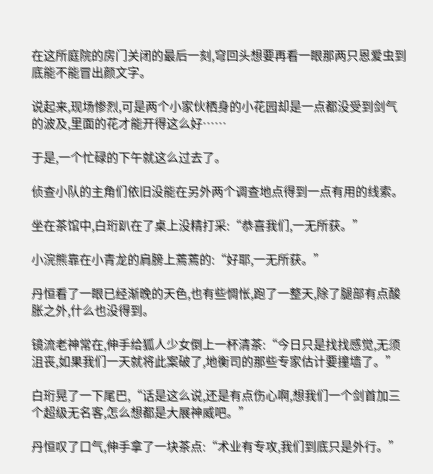在这所庭院的房门关闭的最后一刻,穹回头想要再看一眼那两只恩爱虫到底能不能冒出颜文字。

说起来,现场惨烈,可是两个小家伙栖身的小花园却是一点都没受到剑气的波及,里面的花才能开得这么好……

于是,一个忙碌的下午就这么过去了。

侦查小队的主角们依旧没能在另外两个调查地点得到一点有用的线索。

坐在茶馆中,白珩趴在了桌上没精打采:“恭喜我们,一无所获。”

小浣熊靠在小青龙的肩膀上蔫蔫的:“好耶,一无所获。”

丹恒看了一眼已经渐晚的天色,也有些惆怅,跑了一整天,除了腿部有点酸胀之外,什么也没得到。

镜流老神常在,伸手给狐人少女倒上一杯清茶:“今日只是找找感觉,无须沮丧,如果我们一天就将此案破了,地衡司的那些专家估计要撞墙了。”

白珩晃了一下尾巴,“话是这么说,还是有点伤心啊,想我们一个剑首加三个超级无名客,怎么想都是大展神威吧。”

丹恒叹了口气,伸手拿了一块茶点:“术业有专攻,我们到底只是外行。”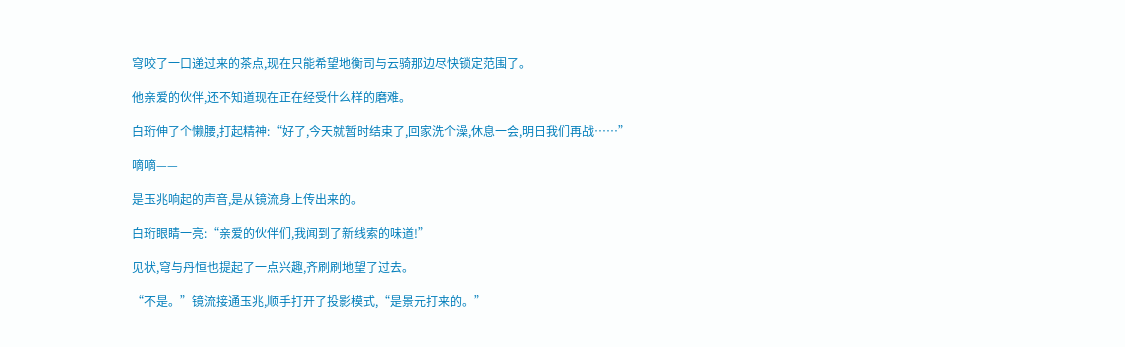穹咬了一口递过来的茶点,现在只能希望地衡司与云骑那边尽快锁定范围了。

他亲爱的伙伴,还不知道现在正在经受什么样的磨难。

白珩伸了个懒腰,打起精神:“好了,今天就暂时结束了,回家洗个澡,休息一会,明日我们再战……”

嘀嘀——

是玉兆响起的声音,是从镜流身上传出来的。

白珩眼睛一亮:“亲爱的伙伴们,我闻到了新线索的味道!”

见状,穹与丹恒也提起了一点兴趣,齐刷刷地望了过去。

“不是。”镜流接通玉兆,顺手打开了投影模式,“是景元打来的。”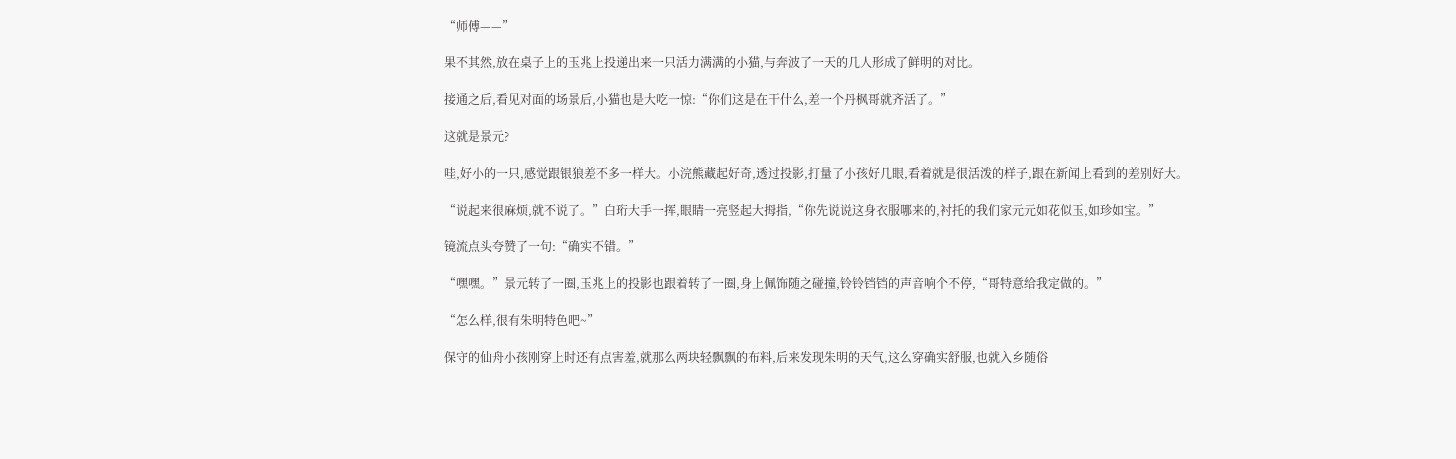“师傅——”

果不其然,放在桌子上的玉兆上投递出来一只活力满满的小猫,与奔波了一天的几人形成了鲜明的对比。

接通之后,看见对面的场景后,小猫也是大吃一惊:“你们这是在干什么,差一个丹枫哥就齐活了。”

这就是景元?

哇,好小的一只,感觉跟银狼差不多一样大。小浣熊藏起好奇,透过投影,打量了小孩好几眼,看着就是很活泼的样子,跟在新闻上看到的差别好大。

“说起来很麻烦,就不说了。”白珩大手一挥,眼睛一亮竖起大拇指,“你先说说这身衣服哪来的,衬托的我们家元元如花似玉,如珍如宝。”

镜流点头夸赞了一句:“确实不错。”

“嘿嘿。”景元转了一圈,玉兆上的投影也跟着转了一圈,身上佩饰随之碰撞,铃铃铛铛的声音响个不停,“哥特意给我定做的。”

“怎么样,很有朱明特色吧~”

保守的仙舟小孩刚穿上时还有点害羞,就那么两块轻飘飘的布料,后来发现朱明的天气,这么穿确实舒服,也就入乡随俗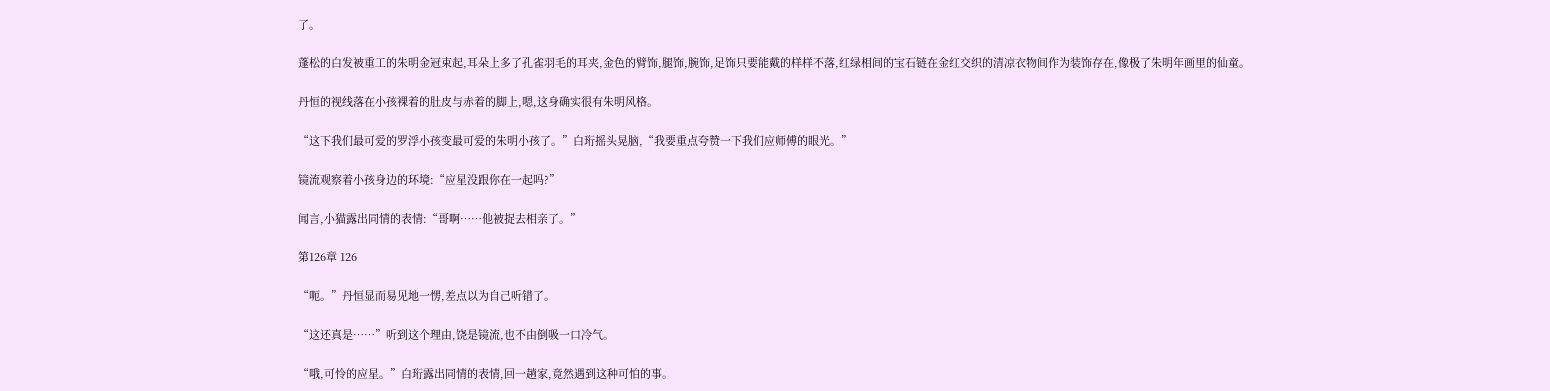了。

蓬松的白发被重工的朱明金冠束起,耳朵上多了孔雀羽毛的耳夹,金色的臂饰,腿饰,腕饰,足饰只要能戴的样样不落,红绿相间的宝石链在金红交织的清凉衣物间作为装饰存在,像极了朱明年画里的仙童。

丹恒的视线落在小孩裸着的肚皮与赤着的脚上,嗯,这身确实很有朱明风格。

“这下我们最可爱的罗浮小孩变最可爱的朱明小孩了。”白珩摇头晃脑,“我要重点夸赞一下我们应师傅的眼光。”

镜流观察着小孩身边的环境:“应星没跟你在一起吗?”

闻言,小猫露出同情的表情:“哥啊……他被捉去相亲了。”

第126章 126

“呃。”丹恒显而易见地一愣,差点以为自己听错了。

“这还真是……”听到这个理由,饶是镜流,也不由倒吸一口冷气。

“哦,可怜的应星。”白珩露出同情的表情,回一趟家,竟然遇到这种可怕的事。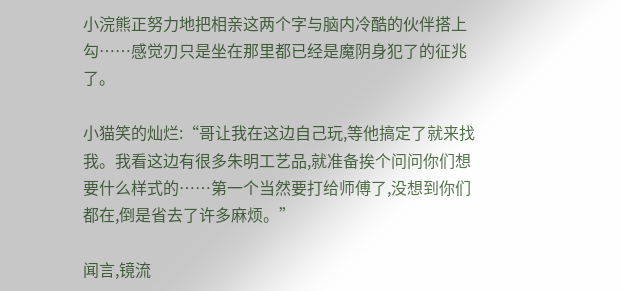小浣熊正努力地把相亲这两个字与脑内冷酷的伙伴搭上勾……感觉刃只是坐在那里都已经是魔阴身犯了的征兆了。

小猫笑的灿烂:“哥让我在这边自己玩,等他搞定了就来找我。我看这边有很多朱明工艺品,就准备挨个问问你们想要什么样式的……第一个当然要打给师傅了,没想到你们都在,倒是省去了许多麻烦。”

闻言,镜流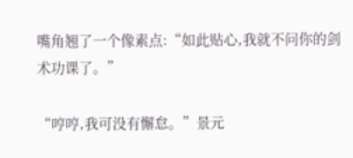嘴角翘了一个像素点:“如此贴心,我就不问你的剑术功课了。”

“哼哼,我可没有懈怠。”景元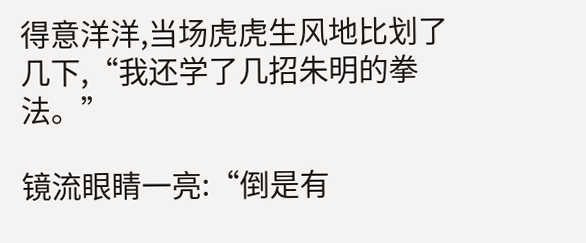得意洋洋,当场虎虎生风地比划了几下,“我还学了几招朱明的拳法。”

镜流眼睛一亮:“倒是有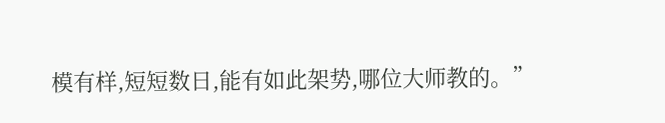模有样,短短数日,能有如此架势,哪位大师教的。”